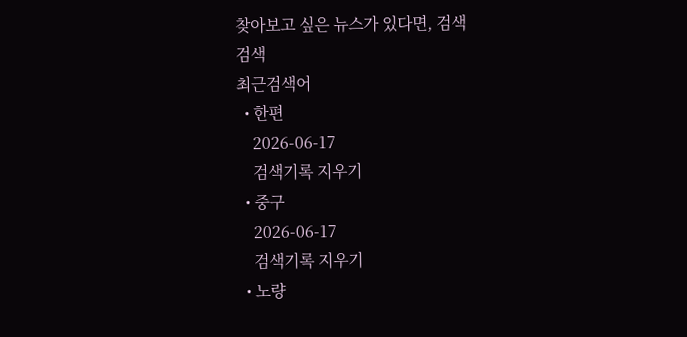찾아보고 싶은 뉴스가 있다면, 검색
검색
최근검색어
  • 한편
    2026-06-17
    검색기록 지우기
  • 중구
    2026-06-17
    검색기록 지우기
  • 노량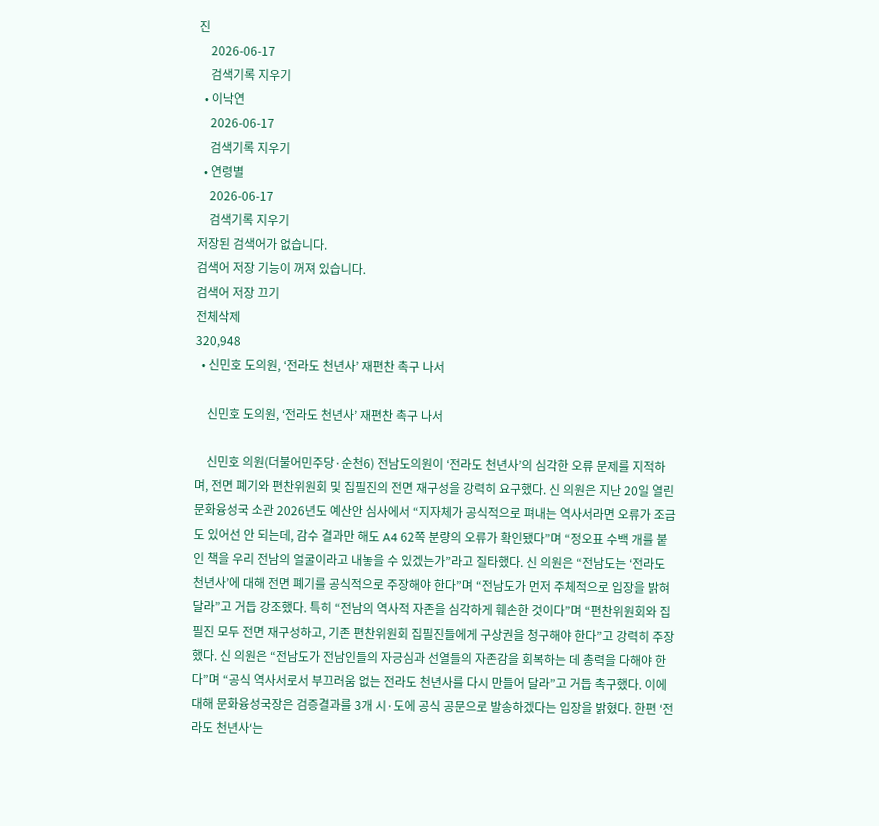진
    2026-06-17
    검색기록 지우기
  • 이낙연
    2026-06-17
    검색기록 지우기
  • 연령별
    2026-06-17
    검색기록 지우기
저장된 검색어가 없습니다.
검색어 저장 기능이 꺼져 있습니다.
검색어 저장 끄기
전체삭제
320,948
  • 신민호 도의원, ‘전라도 천년사’ 재편찬 촉구 나서

    신민호 도의원, ‘전라도 천년사’ 재편찬 촉구 나서

    신민호 의원(더불어민주당·순천6) 전남도의원이 ‘전라도 천년사’의 심각한 오류 문제를 지적하며, 전면 폐기와 편찬위원회 및 집필진의 전면 재구성을 강력히 요구했다. 신 의원은 지난 20일 열린 문화융성국 소관 2026년도 예산안 심사에서 “지자체가 공식적으로 펴내는 역사서라면 오류가 조금도 있어선 안 되는데, 감수 결과만 해도 A4 62쪽 분량의 오류가 확인됐다”며 “정오표 수백 개를 붙인 책을 우리 전남의 얼굴이라고 내놓을 수 있겠는가”라고 질타했다. 신 의원은 “전남도는 ‘전라도 천년사’에 대해 전면 폐기를 공식적으로 주장해야 한다”며 “전남도가 먼저 주체적으로 입장을 밝혀달라”고 거듭 강조했다. 특히 “전남의 역사적 자존을 심각하게 훼손한 것이다”며 “편찬위원회와 집필진 모두 전면 재구성하고, 기존 편찬위원회 집필진들에게 구상권을 청구해야 한다”고 강력히 주장했다. 신 의원은 “전남도가 전남인들의 자긍심과 선열들의 자존감을 회복하는 데 총력을 다해야 한다”며 “공식 역사서로서 부끄러움 없는 전라도 천년사를 다시 만들어 달라”고 거듭 촉구했다. 이에 대해 문화융성국장은 검증결과를 3개 시·도에 공식 공문으로 발송하겠다는 입장을 밝혔다. 한편 ‘전라도 천년사‘는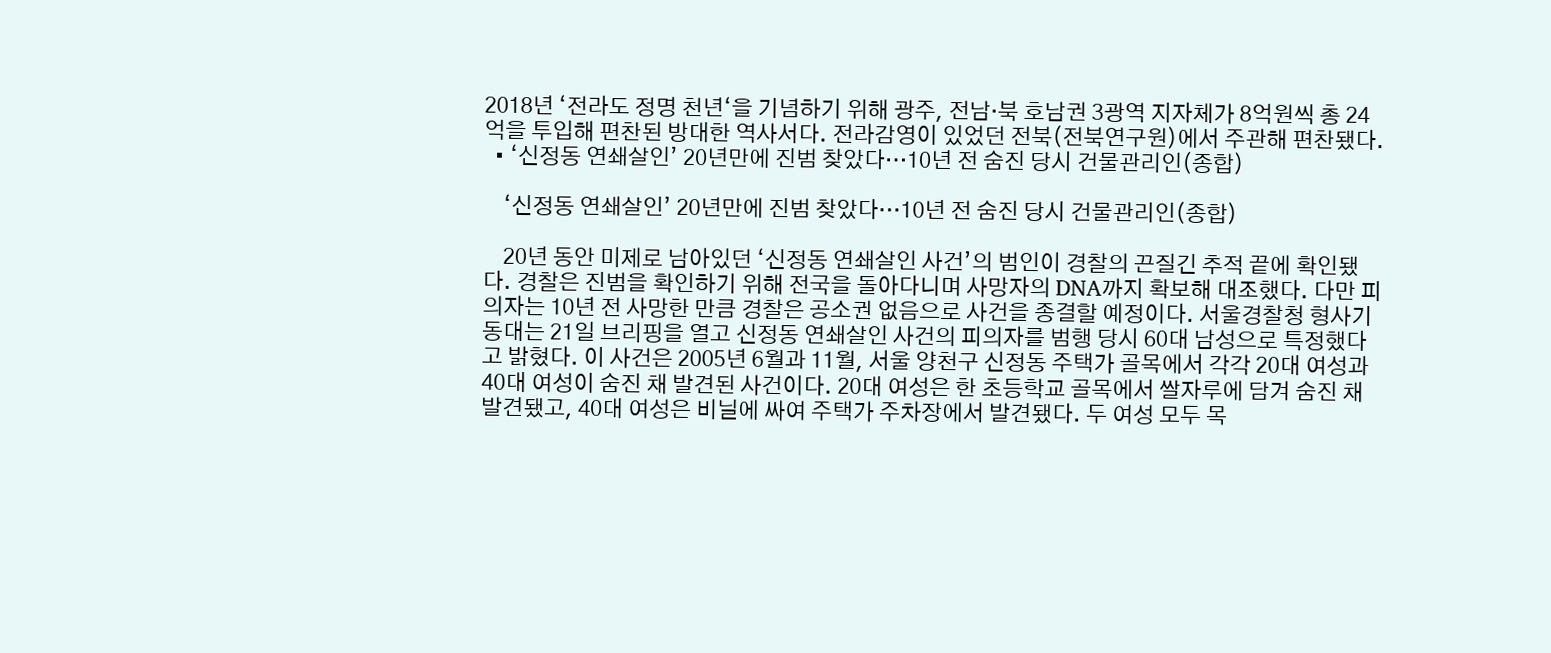2018년 ‘전라도 정명 천년‘을 기념하기 위해 광주, 전남·북 호남권 3광역 지자체가 8억원씩 총 24억을 투입해 편찬된 방대한 역사서다. 전라감영이 있었던 전북(전북연구원)에서 주관해 편찬됐다.
  • ‘신정동 연쇄살인’ 20년만에 진범 찾았다…10년 전 숨진 당시 건물관리인(종합)

    ‘신정동 연쇄살인’ 20년만에 진범 찾았다…10년 전 숨진 당시 건물관리인(종합)

    20년 동안 미제로 남아있던 ‘신정동 연쇄살인 사건’의 범인이 경찰의 끈질긴 추적 끝에 확인됐다. 경찰은 진범을 확인하기 위해 전국을 돌아다니며 사망자의 DNA까지 확보해 대조했다. 다만 피의자는 10년 전 사망한 만큼 경찰은 공소권 없음으로 사건을 종결할 예정이다. 서울경찰청 형사기동대는 21일 브리핑을 열고 신정동 연쇄살인 사건의 피의자를 범행 당시 60대 남성으로 특정했다고 밝혔다. 이 사건은 2005년 6월과 11월, 서울 양천구 신정동 주택가 골목에서 각각 20대 여성과 40대 여성이 숨진 채 발견된 사건이다. 20대 여성은 한 초등학교 골목에서 쌀자루에 담겨 숨진 채 발견됐고, 40대 여성은 비닐에 싸여 주택가 주차장에서 발견됐다. 두 여성 모두 목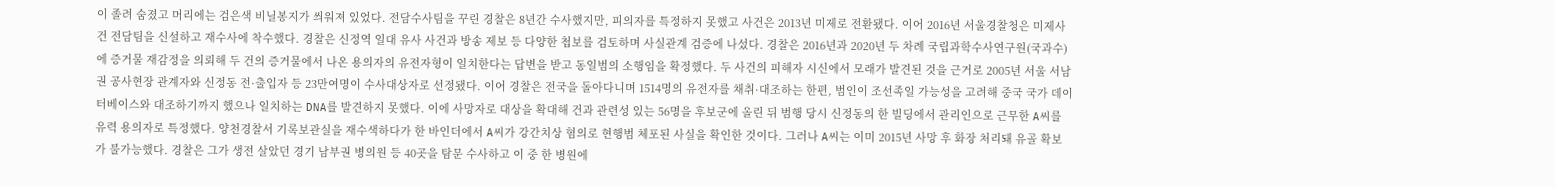이 졸려 숨졌고 머리에는 검은색 비닐봉지가 씌워져 있었다. 전담수사팀을 꾸린 경찰은 8년간 수사했지만, 피의자를 특정하지 못했고 사건은 2013년 미제로 전환됐다. 이어 2016년 서울경찰청은 미제사건 전담팀을 신설하고 재수사에 착수했다. 경찰은 신정역 일대 유사 사건과 방송 제보 등 다양한 첩보를 검토하며 사실관계 검증에 나섰다. 경찰은 2016년과 2020년 두 차례 국립과학수사연구원(국과수)에 증거물 재감정을 의뢰해 두 건의 증거물에서 나온 용의자의 유전자형이 일치한다는 답변을 받고 동일범의 소행임을 확정했다. 두 사건의 피해자 시신에서 모래가 발견된 것을 근거로 2005년 서울 서남권 공사현장 관계자와 신정동 전·출입자 등 23만여명이 수사대상자로 선정됐다. 이어 경찰은 전국을 돌아다니며 1514명의 유전자를 채취·대조하는 한편, 범인이 조선족일 가능성을 고려해 중국 국가 데이터베이스와 대조하기까지 했으나 일치하는 DNA를 발견하지 못했다. 이에 사망자로 대상을 확대해 건과 관련성 있는 56명을 후보군에 올린 뒤 범행 당시 신정동의 한 빌딩에서 관리인으로 근무한 A씨를 유력 용의자로 특정했다. 양천경찰서 기록보관실을 재수색하다가 한 바인더에서 A씨가 강간치상 혐의로 현행범 체포된 사실을 확인한 것이다. 그러나 A씨는 이미 2015년 사망 후 화장 처리돼 유골 확보가 불가능했다. 경찰은 그가 생전 살았던 경기 남부권 병의원 등 40곳을 탐문 수사하고 이 중 한 병원에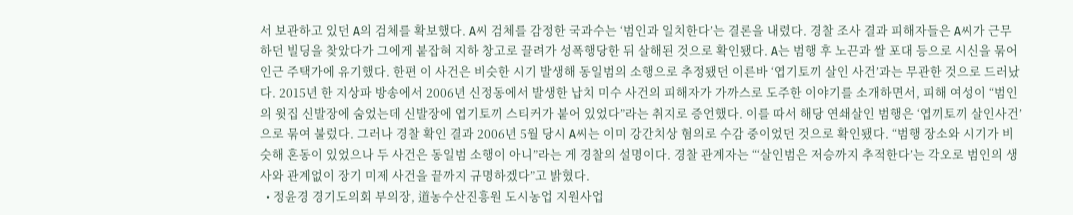서 보관하고 있던 A의 검체를 확보했다. A씨 검체를 감정한 국과수는 ‘범인과 일치한다’는 결론을 내렸다. 경찰 조사 결과 피해자들은 A씨가 근무하던 빌딩을 찾았다가 그에게 붙잡혀 지하 창고로 끌려가 성폭행당한 뒤 살해된 것으로 확인됐다. A는 범행 후 노끈과 쌀 포대 등으로 시신을 묶어 인근 주택가에 유기했다. 한편 이 사건은 비슷한 시기 발생해 동일범의 소행으로 추정됐던 이른바 ‘엽기토끼 살인 사건’과는 무관한 것으로 드러났다. 2015년 한 지상파 방송에서 2006년 신정동에서 발생한 납치 미수 사건의 피해자가 가까스로 도주한 이야기를 소개하면서, 피해 여성이 “범인의 윗집 신발장에 숨었는데 신발장에 엽기토끼 스티커가 붙어 있었다”라는 취지로 증언했다. 이를 따서 해당 연쇄살인 범행은 ‘엽끼토끼 살인사건’으로 묶여 불렀다. 그러나 경찰 확인 결과 2006년 5월 당시 A씨는 이미 강간치상 혐의로 수감 중이었던 것으로 확인됐다. “범행 장소와 시기가 비슷해 혼동이 있었으나 두 사건은 동일범 소행이 아니”라는 게 경찰의 설명이다. 경찰 관계자는 “‘살인범은 저승까지 추적한다’는 각오로 범인의 생사와 관계없이 장기 미제 사건을 끝까지 규명하겠다”고 밝혔다.
  • 정윤경 경기도의회 부의장, 道농수산진흥원 도시농업 지원사업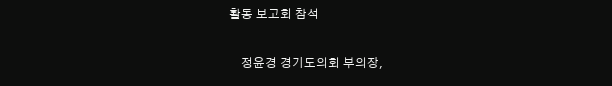활동 보고회 참석

    정윤경 경기도의회 부의장,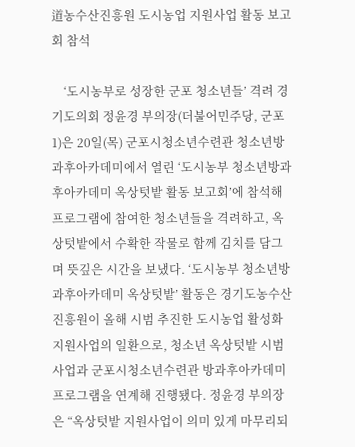道농수산진흥원 도시농업 지원사업 활동 보고회 참석

    ‘도시농부로 성장한 군포 청소년들’ 격려 경기도의회 정윤경 부의장(더불어민주당, 군포1)은 20일(목) 군포시청소년수련관 청소년방과후아카데미에서 열린 ‘도시농부 청소년방과후아카데미 옥상텃밭 활동 보고회’에 참석해 프로그램에 참여한 청소년들을 격려하고, 옥상텃밭에서 수확한 작물로 함께 김치를 담그며 뜻깊은 시간을 보냈다. ‘도시농부 청소년방과후아카데미 옥상텃밭’ 활동은 경기도농수산진흥원이 올해 시범 추진한 도시농업 활성화 지원사업의 일환으로, 청소년 옥상텃밭 시범 사업과 군포시청소년수련관 방과후아카데미 프로그램을 연계해 진행됐다. 정윤경 부의장은 “옥상텃밭 지원사업이 의미 있게 마무리되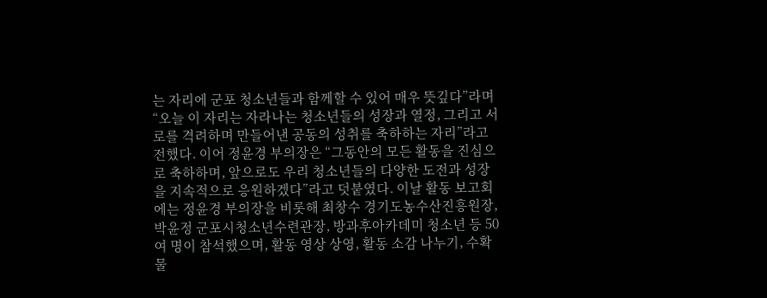는 자리에 군포 청소년들과 함께할 수 있어 매우 뜻깊다”라며 “오늘 이 자리는 자라나는 청소년들의 성장과 열정, 그리고 서로를 격려하며 만들어낸 공동의 성취를 축하하는 자리”라고 전했다. 이어 정윤경 부의장은 “그동안의 모든 활동을 진심으로 축하하며, 앞으로도 우리 청소년들의 다양한 도전과 성장을 지속적으로 응원하겠다”라고 덧붙였다. 이날 활동 보고회에는 정윤경 부의장을 비롯해 최창수 경기도농수산진흥원장, 박윤정 군포시청소년수련관장, 방과후아카데미 청소년 등 50여 명이 참석했으며, 활동 영상 상영, 활동 소감 나누기, 수확물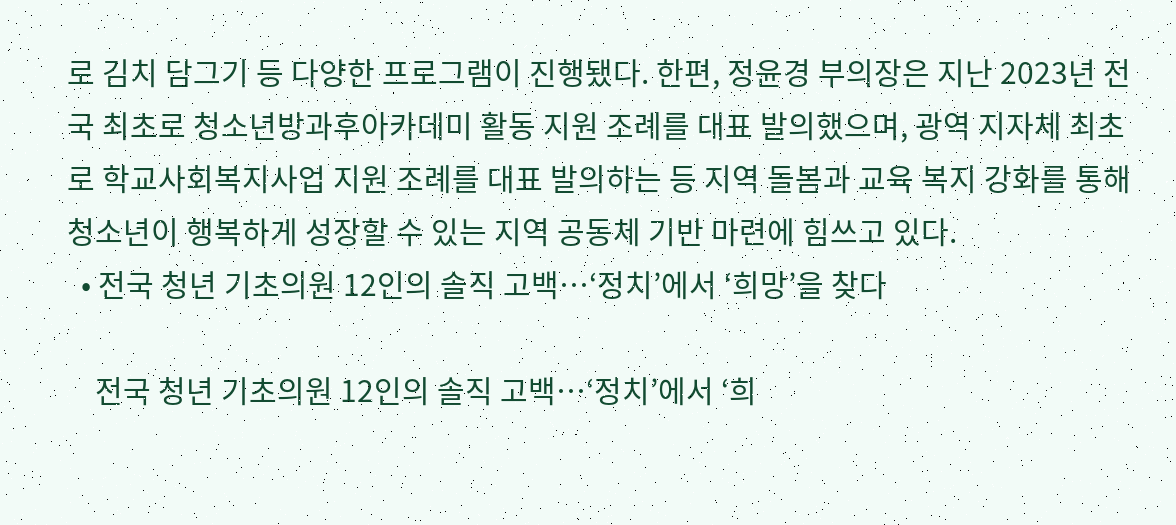로 김치 담그기 등 다양한 프로그램이 진행됐다. 한편, 정윤경 부의장은 지난 2023년 전국 최초로 청소년방과후아카데미 활동 지원 조례를 대표 발의했으며, 광역 지자체 최초로 학교사회복지사업 지원 조례를 대표 발의하는 등 지역 돌봄과 교육 복지 강화를 통해 청소년이 행복하게 성장할 수 있는 지역 공동체 기반 마련에 힘쓰고 있다.
  • 전국 청년 기초의원 12인의 솔직 고백…‘정치’에서 ‘희망’을 찾다

    전국 청년 기초의원 12인의 솔직 고백…‘정치’에서 ‘희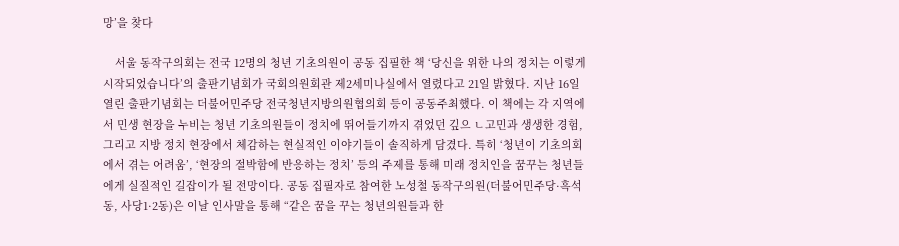망’을 찾다

    서울 동작구의회는 전국 12명의 청년 기초의원이 공동 집필한 책 ‘당신을 위한 나의 정치는 이렇게 시작되었습니다’의 출판기념회가 국회의원회관 제2세미나실에서 열렸다고 21일 밝혔다. 지난 16일 열린 출판기념회는 더불어민주당 전국청년지방의원협의회 등이 공동주최했다. 이 책에는 각 지역에서 민생 현장을 누비는 청년 기초의원들이 정치에 뛰어들기까지 겪었던 깊으 ㄴ고민과 생생한 경험, 그리고 지방 정치 현장에서 체감하는 현실적인 이야기들이 솔직하게 담겼다. 특히 ‘청년이 기초의회에서 겪는 어려움’, ‘현장의 절박함에 반응하는 정치’ 등의 주제를 통해 미래 정치인을 꿈꾸는 청년들에게 실질적인 길잡이가 될 전망이다. 공동 집필자로 참여한 노성철 동작구의원(더불어민주당·흑석동, 사당1·2동)은 이날 인사말을 통해 “같은 꿈을 꾸는 청년의원들과 한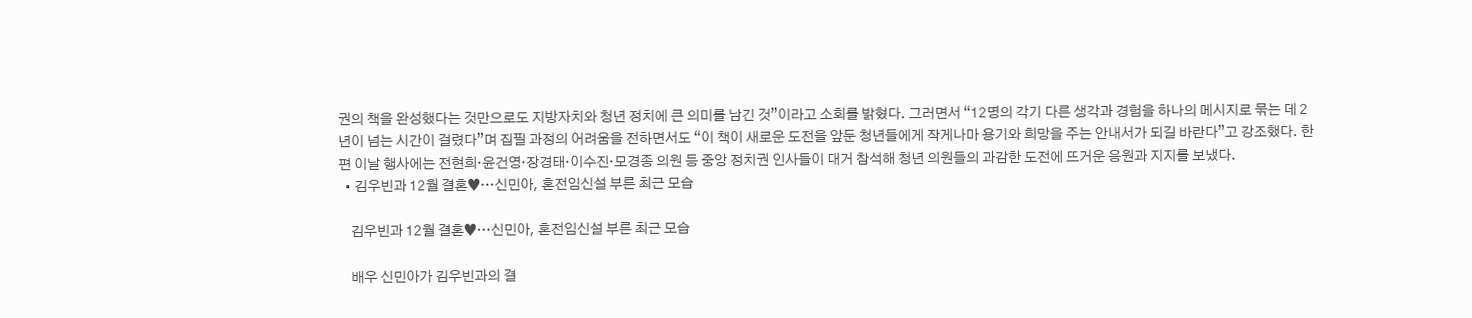권의 책을 완성했다는 것만으로도 지방자치와 청년 정치에 큰 의미를 남긴 것”이라고 소회를 밝혔다. 그러면서 “12명의 각기 다른 생각과 경험을 하나의 메시지로 묶는 데 2년이 넘는 시간이 걸렸다”며 집필 과정의 어려움을 전하면서도 “이 책이 새로운 도전을 앞둔 청년들에게 작게나마 용기와 희망을 주는 안내서가 되길 바란다”고 강조했다. 한편 이날 행사에는 전현희·윤건영·장경태·이수진·모경종 의원 등 중앙 정치권 인사들이 대거 참석해 청년 의원들의 과감한 도전에 뜨거운 응원과 지지를 보냈다.
  • 김우빈과 12월 결혼♥…신민아, 혼전임신설 부른 최근 모습

    김우빈과 12월 결혼♥…신민아, 혼전임신설 부른 최근 모습

    배우 신민아가 김우빈과의 결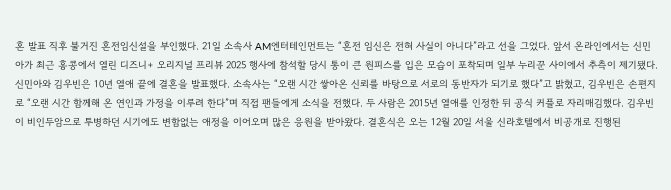혼 발표 직후 불거진 혼전임신설을 부인했다. 21일 소속사 AM엔터테인먼트는 “혼전 임신은 전혀 사실이 아니다”라고 선을 그었다. 앞서 온라인에서는 신민아가 최근 홍콩에서 열린 디즈니+ 오리지널 프리뷰 2025 행사에 참석할 당시 통이 큰 원피스를 입은 모습이 포착되며 일부 누리꾼 사이에서 추측이 제기됐다. 신민아와 김우빈은 10년 열애 끝에 결혼을 발표했다. 소속사는 “오랜 시간 쌓아온 신뢰를 바탕으로 서로의 동반자가 되기로 했다”고 밝혔고, 김우빈은 손편지로 “오랜 시간 함께해 온 연인과 가정을 이루려 한다”며 직접 팬들에게 소식을 전했다. 두 사람은 2015년 열애를 인정한 뒤 공식 커플로 자리매김했다. 김우빈이 비인두암으로 투병하던 시기에도 변함없는 애정을 이어오며 많은 응원을 받아왔다. 결혼식은 오는 12월 20일 서울 신라호텔에서 비공개로 진행된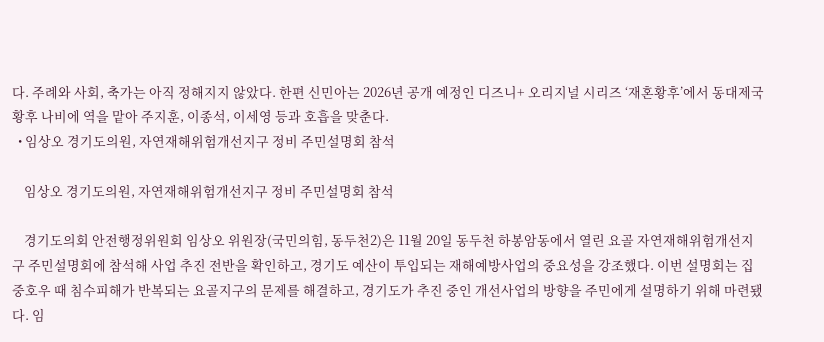다. 주례와 사회, 축가는 아직 정해지지 않았다. 한편 신민아는 2026년 공개 예정인 디즈니+ 오리지널 시리즈 ‘재혼황후’에서 동대제국 황후 나비에 역을 맡아 주지훈, 이종석, 이세영 등과 호흡을 맞춘다.
  • 임상오 경기도의원, 자연재해위험개선지구 정비 주민설명회 참석

    임상오 경기도의원, 자연재해위험개선지구 정비 주민설명회 참석

    경기도의회 안전행정위원회 임상오 위원장(국민의힘, 동두천2)은 11월 20일 동두천 하봉암동에서 열린 요골 자연재해위험개선지구 주민설명회에 참석해 사업 추진 전반을 확인하고, 경기도 예산이 투입되는 재해예방사업의 중요성을 강조했다. 이번 설명회는 집중호우 때 침수피해가 반복되는 요골지구의 문제를 해결하고, 경기도가 추진 중인 개선사업의 방향을 주민에게 설명하기 위해 마련됐다. 임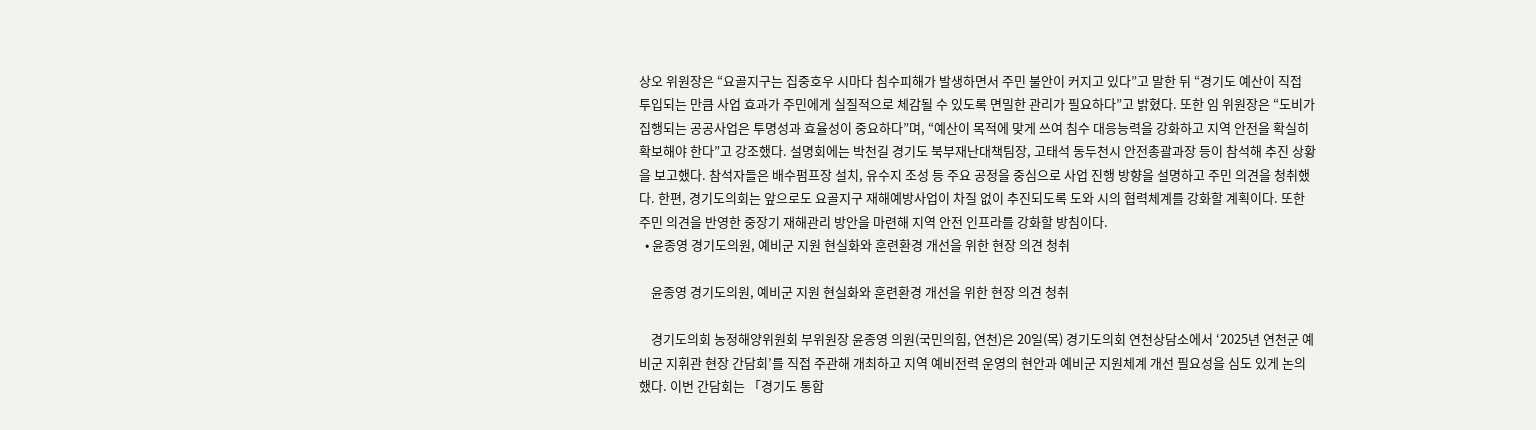상오 위원장은 “요골지구는 집중호우 시마다 침수피해가 발생하면서 주민 불안이 커지고 있다”고 말한 뒤 “경기도 예산이 직접 투입되는 만큼 사업 효과가 주민에게 실질적으로 체감될 수 있도록 면밀한 관리가 필요하다”고 밝혔다. 또한 임 위원장은 “도비가 집행되는 공공사업은 투명성과 효율성이 중요하다”며, “예산이 목적에 맞게 쓰여 침수 대응능력을 강화하고 지역 안전을 확실히 확보해야 한다”고 강조했다. 설명회에는 박천길 경기도 북부재난대책팀장, 고태석 동두천시 안전총괄과장 등이 참석해 추진 상황을 보고했다. 참석자들은 배수펌프장 설치, 유수지 조성 등 주요 공정을 중심으로 사업 진행 방향을 설명하고 주민 의견을 청취했다. 한편, 경기도의회는 앞으로도 요골지구 재해예방사업이 차질 없이 추진되도록 도와 시의 협력체계를 강화할 계획이다. 또한 주민 의견을 반영한 중장기 재해관리 방안을 마련해 지역 안전 인프라를 강화할 방침이다.
  • 윤종영 경기도의원, 예비군 지원 현실화와 훈련환경 개선을 위한 현장 의견 청취

    윤종영 경기도의원, 예비군 지원 현실화와 훈련환경 개선을 위한 현장 의견 청취

    경기도의회 농정해양위원회 부위원장 윤종영 의원(국민의힘, 연천)은 20일(목) 경기도의회 연천상담소에서 ‘2025년 연천군 예비군 지휘관 현장 간담회’를 직접 주관해 개최하고 지역 예비전력 운영의 현안과 예비군 지원체계 개선 필요성을 심도 있게 논의했다. 이번 간담회는 「경기도 통합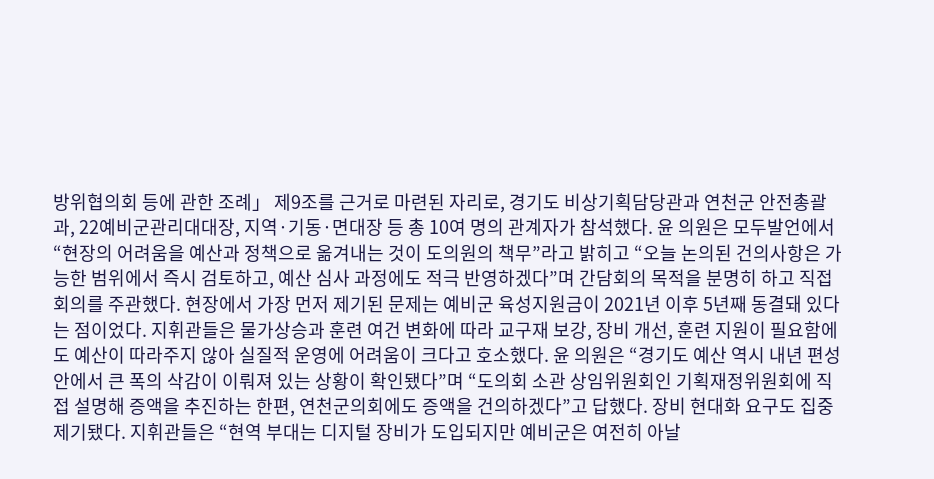방위협의회 등에 관한 조례」 제9조를 근거로 마련된 자리로, 경기도 비상기획담당관과 연천군 안전총괄과, 22예비군관리대대장, 지역·기동·면대장 등 총 10여 명의 관계자가 참석했다. 윤 의원은 모두발언에서 “현장의 어려움을 예산과 정책으로 옮겨내는 것이 도의원의 책무”라고 밝히고 “오늘 논의된 건의사항은 가능한 범위에서 즉시 검토하고, 예산 심사 과정에도 적극 반영하겠다”며 간담회의 목적을 분명히 하고 직접 회의를 주관했다. 현장에서 가장 먼저 제기된 문제는 예비군 육성지원금이 2021년 이후 5년째 동결돼 있다는 점이었다. 지휘관들은 물가상승과 훈련 여건 변화에 따라 교구재 보강, 장비 개선, 훈련 지원이 필요함에도 예산이 따라주지 않아 실질적 운영에 어려움이 크다고 호소했다. 윤 의원은 “경기도 예산 역시 내년 편성안에서 큰 폭의 삭감이 이뤄져 있는 상황이 확인됐다”며 “도의회 소관 상임위원회인 기획재정위원회에 직접 설명해 증액을 추진하는 한편, 연천군의회에도 증액을 건의하겠다”고 답했다. 장비 현대화 요구도 집중 제기됐다. 지휘관들은 “현역 부대는 디지털 장비가 도입되지만 예비군은 여전히 아날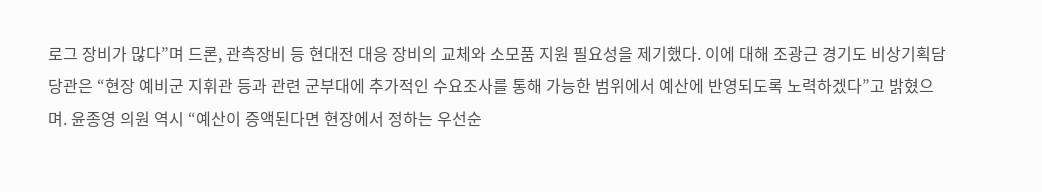로그 장비가 많다”며 드론, 관측장비 등 현대전 대응 장비의 교체와 소모품 지원 필요성을 제기했다. 이에 대해 조광근 경기도 비상기획담당관은 “현장 예비군 지휘관 등과 관련 군부대에 추가적인 수요조사를 통해 가능한 범위에서 예산에 반영되도록 노력하겠다”고 밝혔으며. 윤종영 의원 역시 “예산이 증액된다면 현장에서 정하는 우선순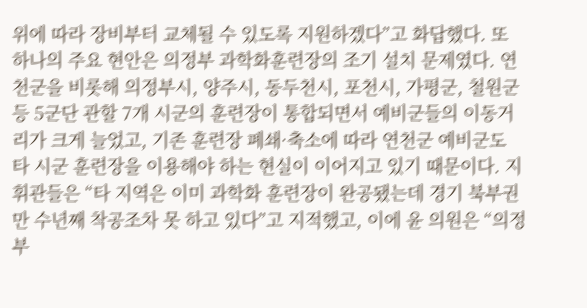위에 따라 장비부터 교체될 수 있도록 지원하겠다”고 화답했다. 또 하나의 주요 현안은 의정부 과학화훈련장의 조기 설치 문제였다. 연천군을 비롯해 의정부시, 양주시, 동두천시, 포천시, 가평군, 철원군 등 5군단 관할 7개 시군의 훈련장이 통합되면서 예비군들의 이동거리가 크게 늘었고, 기존 훈련장 폐쇄·축소에 따라 연천군 예비군도 타 시군 훈련장을 이용해야 하는 현실이 이어지고 있기 때문이다. 지휘관들은 “타 지역은 이미 과학화 훈련장이 완공됐는데 경기 북부권만 수년째 착공조차 못 하고 있다”고 지적했고, 이에 윤 의원은 “의정부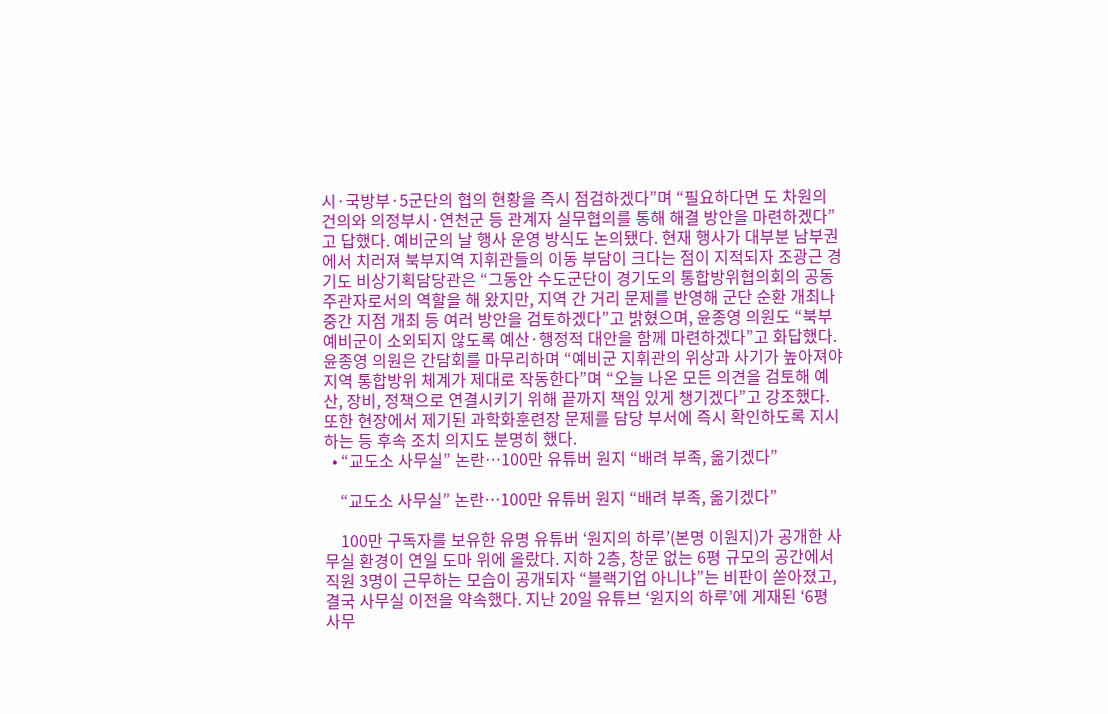시·국방부·5군단의 협의 현황을 즉시 점검하겠다”며 “필요하다면 도 차원의 건의와 의정부시·연천군 등 관계자 실무협의를 통해 해결 방안을 마련하겠다”고 답했다. 예비군의 날 행사 운영 방식도 논의됐다. 현재 행사가 대부분 남부권에서 치러져 북부지역 지휘관들의 이동 부담이 크다는 점이 지적되자 조광근 경기도 비상기획담당관은 “그동안 수도군단이 경기도의 통합방위협의회의 공동 주관자로서의 역할을 해 왔지만, 지역 간 거리 문제를 반영해 군단 순환 개최나 중간 지점 개최 등 여러 방안을 검토하겠다”고 밝혔으며, 윤종영 의원도 “북부 예비군이 소외되지 않도록 예산·행정적 대안을 함께 마련하겠다”고 화답했다. 윤종영 의원은 간담회를 마무리하며 “예비군 지휘관의 위상과 사기가 높아져야 지역 통합방위 체계가 제대로 작동한다”며 “오늘 나온 모든 의견을 검토해 예산, 장비, 정책으로 연결시키기 위해 끝까지 책임 있게 챙기겠다”고 강조했다. 또한 현장에서 제기된 과학화훈련장 문제를 담당 부서에 즉시 확인하도록 지시하는 등 후속 조치 의지도 분명히 했다.
  • “교도소 사무실” 논란…100만 유튜버 원지 “배려 부족, 옮기겠다”

    “교도소 사무실” 논란…100만 유튜버 원지 “배려 부족, 옮기겠다”

    100만 구독자를 보유한 유명 유튜버 ‘원지의 하루’(본명 이원지)가 공개한 사무실 환경이 연일 도마 위에 올랐다. 지하 2층, 창문 없는 6평 규모의 공간에서 직원 3명이 근무하는 모습이 공개되자 “블랙기업 아니냐”는 비판이 쏟아졌고, 결국 사무실 이전을 약속했다. 지난 20일 유튜브 ‘원지의 하루’에 게재된 ‘6평 사무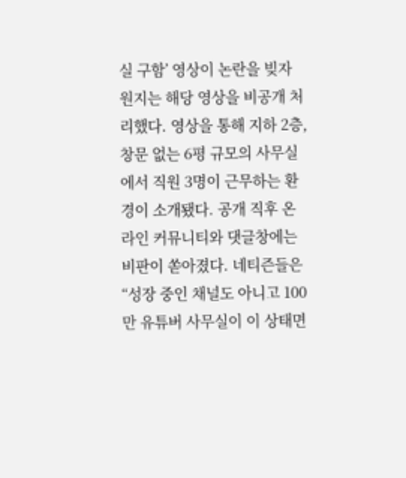실 구함’ 영상이 논란을 빚자 원지는 해당 영상을 비공개 처리했다. 영상을 통해 지하 2층, 창문 없는 6평 규모의 사무실에서 직원 3명이 근무하는 환경이 소개됐다. 공개 직후 온라인 커뮤니티와 댓글창에는 비판이 쏟아졌다. 네티즌들은 “성장 중인 채널도 아니고 100만 유튜버 사무실이 이 상태면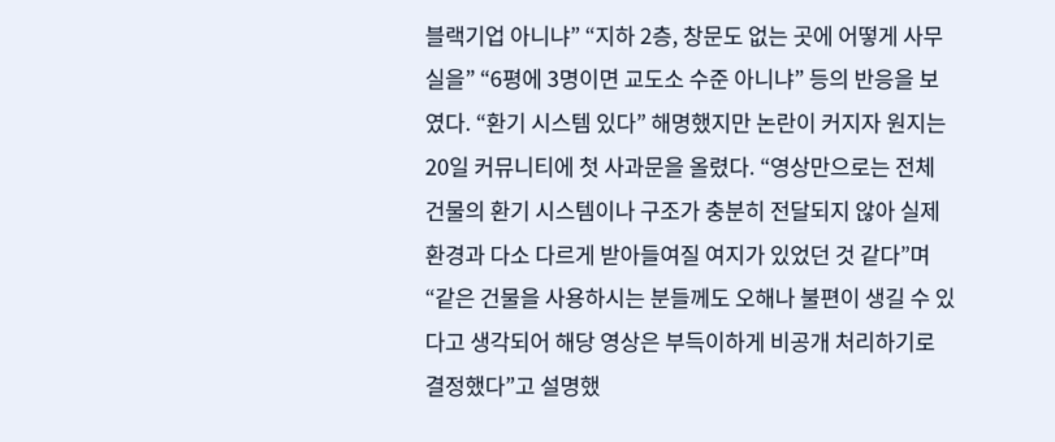블랙기업 아니냐” “지하 2층, 창문도 없는 곳에 어떻게 사무실을” “6평에 3명이면 교도소 수준 아니냐” 등의 반응을 보였다. “환기 시스템 있다” 해명했지만 논란이 커지자 원지는 20일 커뮤니티에 첫 사과문을 올렸다. “영상만으로는 전체 건물의 환기 시스템이나 구조가 충분히 전달되지 않아 실제 환경과 다소 다르게 받아들여질 여지가 있었던 것 같다”며 “같은 건물을 사용하시는 분들께도 오해나 불편이 생길 수 있다고 생각되어 해당 영상은 부득이하게 비공개 처리하기로 결정했다”고 설명했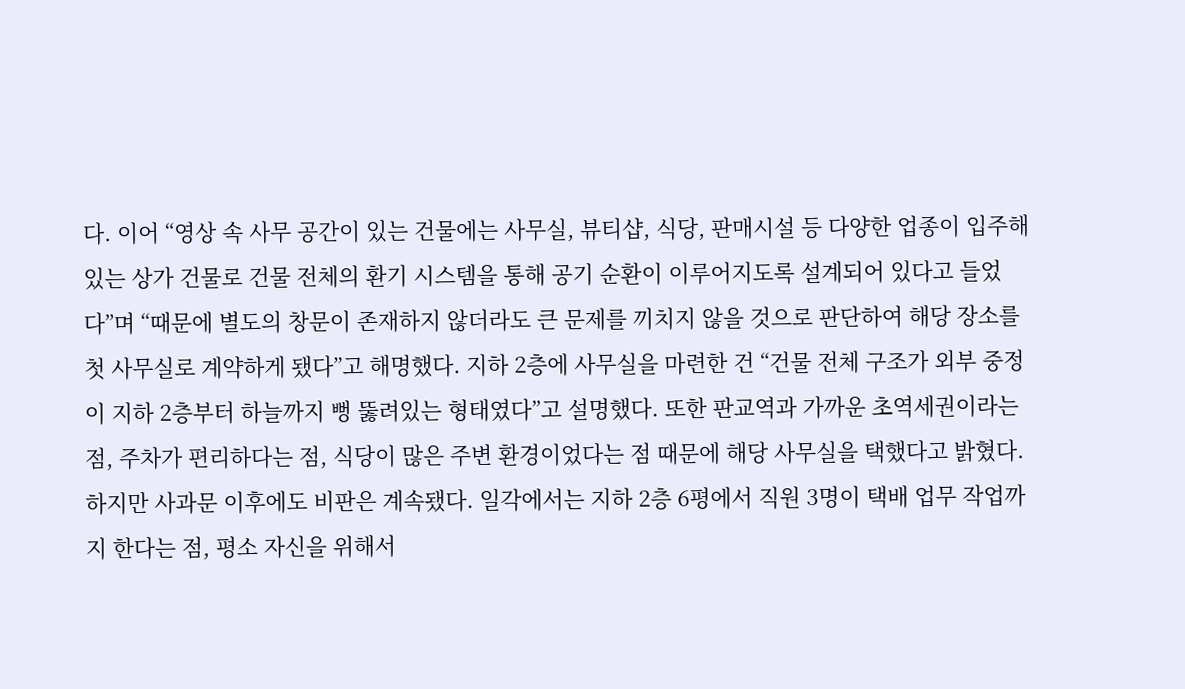다. 이어 “영상 속 사무 공간이 있는 건물에는 사무실, 뷰티샵, 식당, 판매시설 등 다양한 업종이 입주해 있는 상가 건물로 건물 전체의 환기 시스템을 통해 공기 순환이 이루어지도록 설계되어 있다고 들었다”며 “때문에 별도의 창문이 존재하지 않더라도 큰 문제를 끼치지 않을 것으로 판단하여 해당 장소를 첫 사무실로 계약하게 됐다”고 해명했다. 지하 2층에 사무실을 마련한 건 “건물 전체 구조가 외부 중정이 지하 2층부터 하늘까지 뻥 뚫려있는 형태였다”고 설명했다. 또한 판교역과 가까운 초역세권이라는 점, 주차가 편리하다는 점, 식당이 많은 주변 환경이었다는 점 때문에 해당 사무실을 택했다고 밝혔다. 하지만 사과문 이후에도 비판은 계속됐다. 일각에서는 지하 2층 6평에서 직원 3명이 택배 업무 작업까지 한다는 점, 평소 자신을 위해서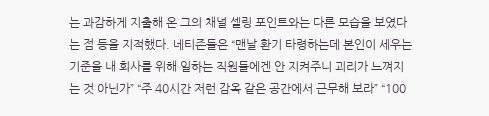는 과감하게 지출해 온 그의 채널 셀링 포인트와는 다른 모습을 보였다는 점 등을 지적했다. 네티즌들은 “맨날 환기 타령하는데 본인이 세우는 기준을 내 회사를 위해 일하는 직원들에겐 안 지켜주니 괴리가 느껴지는 것 아닌가” “주 40시간 저런 감옥 같은 공간에서 근무해 보라” “100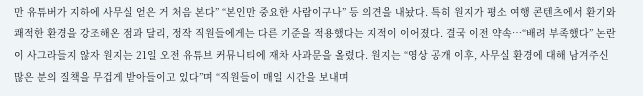만 유튜버가 지하에 사무실 얻은 거 처음 본다” “본인만 중요한 사람이구나” 등 의견을 내놨다. 특히 원지가 평소 여행 콘텐츠에서 환기와 쾌적한 환경을 강조해온 점과 달리, 정작 직원들에게는 다른 기준을 적용했다는 지적이 이어졌다. 결국 이전 약속…“배려 부족했다” 논란이 사그라들지 않자 원지는 21일 오전 유튜브 커뮤니티에 재차 사과문을 올렸다. 원지는 “영상 공개 이후, 사무실 환경에 대해 남겨주신 많은 분의 질책을 무겁게 받아들이고 있다”며 “직원들이 매일 시간을 보내며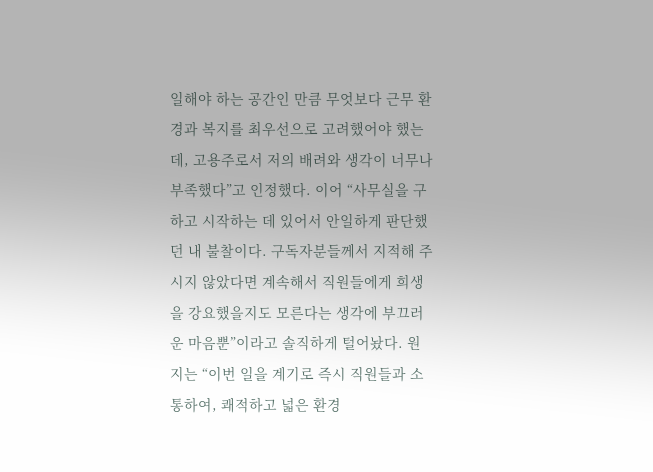일해야 하는 공간인 만큼 무엇보다 근무 환경과 복지를 최우선으로 고려했어야 했는데, 고용주로서 저의 배려와 생각이 너무나 부족했다”고 인정했다. 이어 “사무실을 구하고 시작하는 데 있어서 안일하게 판단했던 내 불찰이다. 구독자분들께서 지적해 주시지 않았다면 계속해서 직원들에게 희생을 강요했을지도 모른다는 생각에 부끄러운 마음뿐”이라고 솔직하게 털어놨다. 원지는 “이번 일을 계기로 즉시 직원들과 소통하여, 쾌적하고 넓은 환경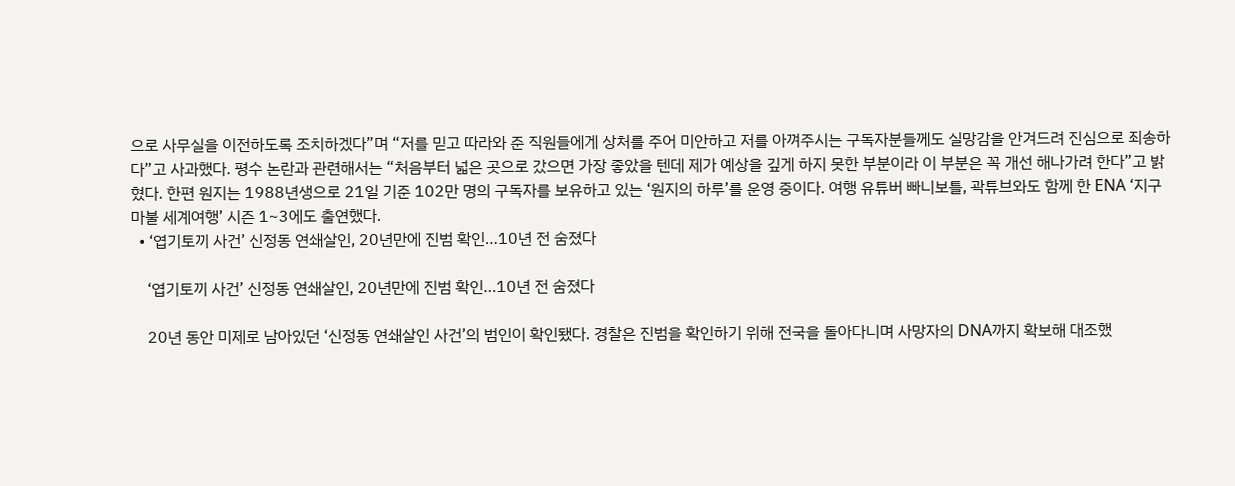으로 사무실을 이전하도록 조치하겠다”며 “저를 믿고 따라와 준 직원들에게 상처를 주어 미안하고 저를 아껴주시는 구독자분들께도 실망감을 안겨드려 진심으로 죄송하다”고 사과했다. 평수 논란과 관련해서는 “처음부터 넓은 곳으로 갔으면 가장 좋았을 텐데 제가 예상을 깊게 하지 못한 부분이라 이 부분은 꼭 개선 해나가려 한다”고 밝혔다. 한편 원지는 1988년생으로 21일 기준 102만 명의 구독자를 보유하고 있는 ‘원지의 하루’를 운영 중이다. 여행 유튜버 빠니보틀, 곽튜브와도 함께 한 ENA ‘지구마불 세계여행’ 시즌 1~3에도 출연했다.
  • ‘엽기토끼 사건’ 신정동 연쇄살인, 20년만에 진범 확인…10년 전 숨졌다

    ‘엽기토끼 사건’ 신정동 연쇄살인, 20년만에 진범 확인…10년 전 숨졌다

    20년 동안 미제로 남아있던 ‘신정동 연쇄살인 사건’의 범인이 확인됐다. 경찰은 진범을 확인하기 위해 전국을 돌아다니며 사망자의 DNA까지 확보해 대조했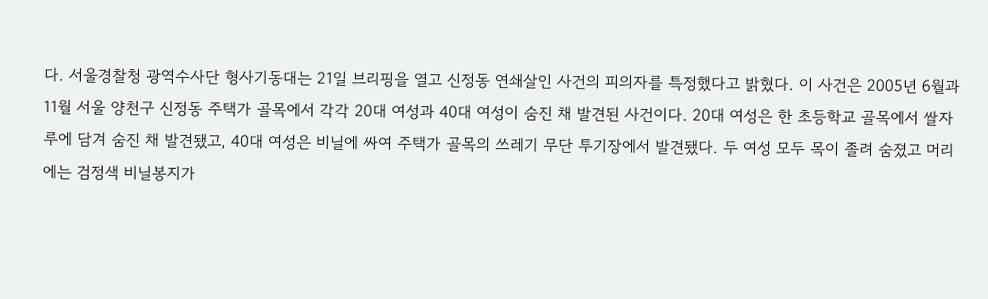다. 서울경찰청 광역수사단 형사기동대는 21일 브리핑을 열고 신정동 연쇄살인 사건의 피의자를 특정했다고 밝혔다. 이 사건은 2005년 6월과 11월 서울 양천구 신정동 주택가 골목에서 각각 20대 여성과 40대 여성이 숨진 채 발견된 사건이다. 20대 여성은 한 초등학교 골목에서 쌀자루에 담겨 숨진 채 발견됐고, 40대 여성은 비닐에 싸여 주택가 골목의 쓰레기 무단 투기장에서 발견됐다. 두 여성 모두 목이 졸려 숨졌고 머리에는 검정색 비닐봉지가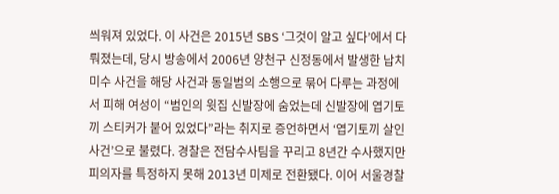씌워져 있었다. 이 사건은 2015년 SBS ‘그것이 알고 싶다’에서 다뤄졌는데, 당시 방송에서 2006년 양천구 신정동에서 발생한 납치 미수 사건을 해당 사건과 동일범의 소행으로 묶어 다루는 과정에서 피해 여성이 “범인의 윗집 신발장에 숨었는데 신발장에 엽기토끼 스티커가 붙어 있었다”라는 취지로 증언하면서 ‘엽기토끼 살인사건’으로 불렸다. 경찰은 전담수사팀을 꾸리고 8년간 수사했지만 피의자를 특정하지 못해 2013년 미제로 전환됐다. 이어 서울경찰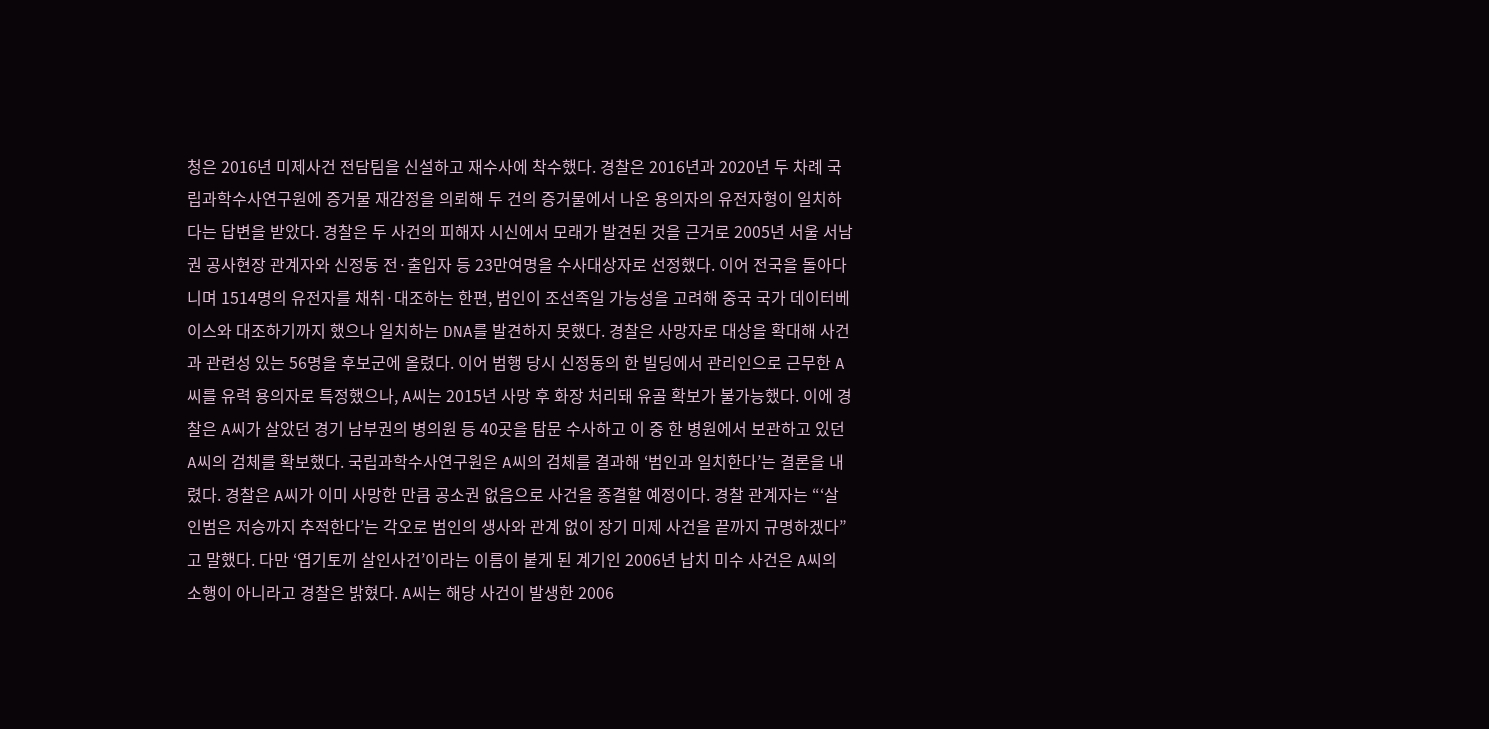청은 2016년 미제사건 전담팀을 신설하고 재수사에 착수했다. 경찰은 2016년과 2020년 두 차례 국립과학수사연구원에 증거물 재감정을 의뢰해 두 건의 증거물에서 나온 용의자의 유전자형이 일치하다는 답변을 받았다. 경찰은 두 사건의 피해자 시신에서 모래가 발견된 것을 근거로 2005년 서울 서남권 공사현장 관계자와 신정동 전·출입자 등 23만여명을 수사대상자로 선정했다. 이어 전국을 돌아다니며 1514명의 유전자를 채취·대조하는 한편, 범인이 조선족일 가능성을 고려해 중국 국가 데이터베이스와 대조하기까지 했으나 일치하는 DNA를 발견하지 못했다. 경찰은 사망자로 대상을 확대해 사건과 관련성 있는 56명을 후보군에 올렸다. 이어 범행 당시 신정동의 한 빌딩에서 관리인으로 근무한 A씨를 유력 용의자로 특정했으나, A씨는 2015년 사망 후 화장 처리돼 유골 확보가 불가능했다. 이에 경찰은 A씨가 살았던 경기 남부권의 병의원 등 40곳을 탐문 수사하고 이 중 한 병원에서 보관하고 있던 A씨의 검체를 확보했다. 국립과학수사연구원은 A씨의 검체를 결과해 ‘범인과 일치한다’는 결론을 내렸다. 경찰은 A씨가 이미 사망한 만큼 공소권 없음으로 사건을 종결할 예정이다. 경찰 관계자는 “‘살인범은 저승까지 추적한다’는 각오로 범인의 생사와 관계 없이 장기 미제 사건을 끝까지 규명하겠다”고 말했다. 다만 ‘엽기토끼 살인사건’이라는 이름이 붙게 된 계기인 2006년 납치 미수 사건은 A씨의 소행이 아니라고 경찰은 밝혔다. A씨는 해당 사건이 발생한 2006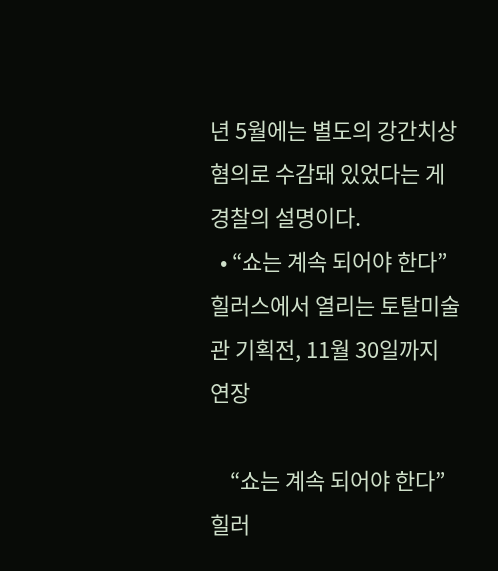년 5월에는 별도의 강간치상 혐의로 수감돼 있었다는 게 경찰의 설명이다.
  • “쇼는 계속 되어야 한다” 힐러스에서 열리는 토탈미술관 기획전, 11월 30일까지 연장

    “쇼는 계속 되어야 한다” 힐러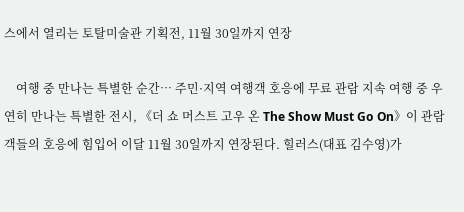스에서 열리는 토탈미술관 기획전, 11월 30일까지 연장

    여행 중 만나는 특별한 순간… 주민·지역 여행객 호응에 무료 관람 지속 여행 중 우연히 만나는 특별한 전시, 《더 쇼 머스트 고우 온 The Show Must Go On》이 관람객들의 호응에 힘입어 이달 11월 30일까지 연장된다. 힐러스(대표 김수영)가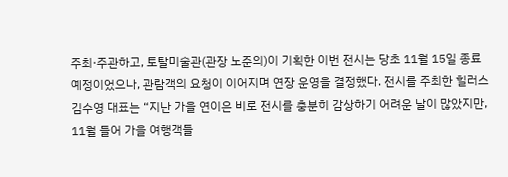주최·주관하고, 토탈미술관(관장 노준의)이 기획한 이번 전시는 당초 11월 15일 종료 예정이었으나, 관람객의 요청이 이어지며 연장 운영을 결정했다. 전시를 주최한 힐러스 김수영 대표는 “지난 가을 연이은 비로 전시를 충분히 감상하기 어려운 날이 많았지만, 11월 들어 가을 여행객들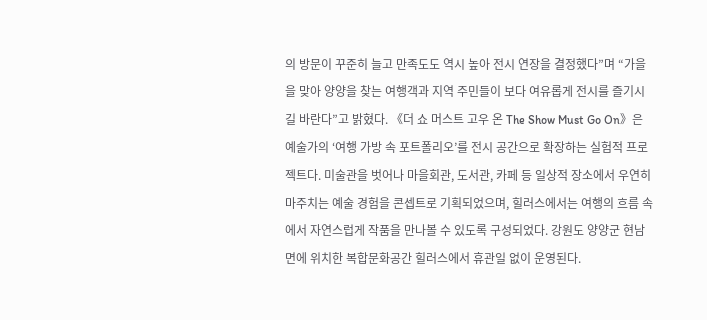의 방문이 꾸준히 늘고 만족도도 역시 높아 전시 연장을 결정했다”며 “가을을 맞아 양양을 찾는 여행객과 지역 주민들이 보다 여유롭게 전시를 즐기시길 바란다”고 밝혔다. 《더 쇼 머스트 고우 온 The Show Must Go On》은 예술가의 ‘여행 가방 속 포트폴리오’를 전시 공간으로 확장하는 실험적 프로젝트다. 미술관을 벗어나 마을회관, 도서관, 카페 등 일상적 장소에서 우연히 마주치는 예술 경험을 콘셉트로 기획되었으며, 힐러스에서는 여행의 흐름 속에서 자연스럽게 작품을 만나볼 수 있도록 구성되었다. 강원도 양양군 현남면에 위치한 복합문화공간 힐러스에서 휴관일 없이 운영된다.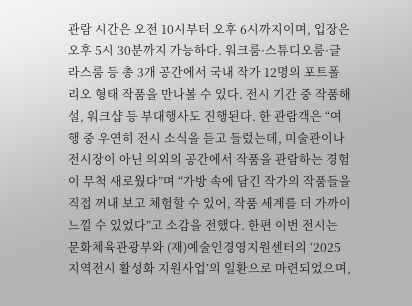관람 시간은 오전 10시부터 오후 6시까지이며, 입장은 오후 5시 30분까지 가능하다. 워크룸·스튜디오룸·글라스룸 등 총 3개 공간에서 국내 작가 12명의 포트폴리오 형태 작품을 만나볼 수 있다. 전시 기간 중 작품해설, 워크샵 등 부대행사도 진행된다. 한 관람객은 “여행 중 우연히 전시 소식을 듣고 들렀는데, 미술관이나 전시장이 아닌 의외의 공간에서 작품을 관람하는 경험이 무척 새로웠다”며 “가방 속에 담긴 작가의 작품들을 직접 꺼내 보고 체험할 수 있어, 작품 세계를 더 가까이 느낄 수 있었다”고 소감을 전했다. 한편 이번 전시는 문화체육관광부와 (재)예술인경영지원센터의 ‘2025 지역전시 활성화 지원사업’의 일환으로 마련되었으며,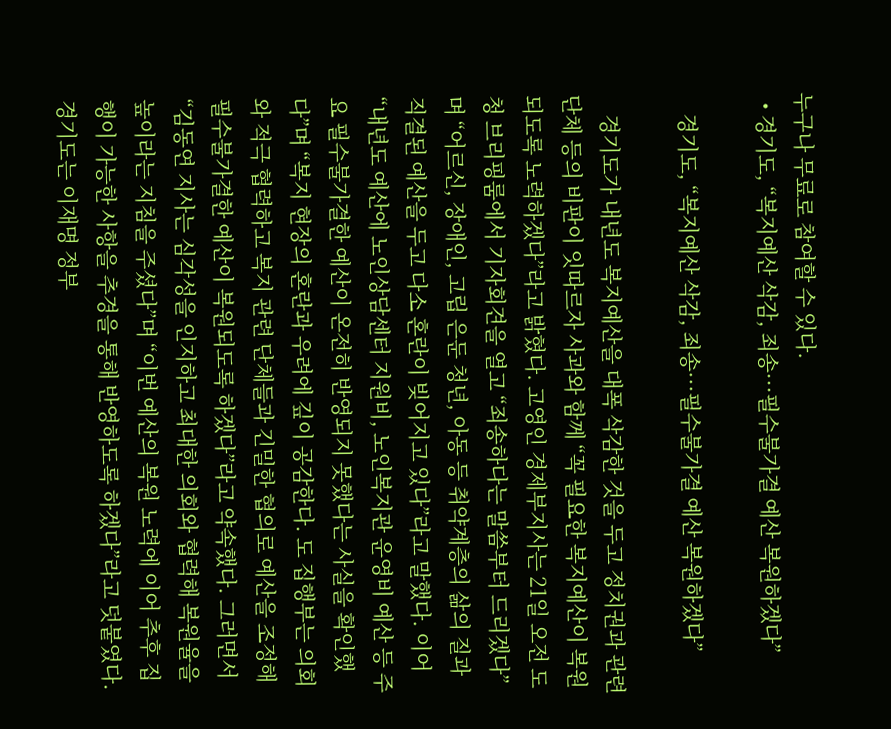누구나 무료로 참여할 수 있다.
  • 경기도, “복지예산 삭감, 죄송···필수불가결 예산 복원하겠다”

    경기도, “복지예산 삭감, 죄송···필수불가결 예산 복원하겠다”

    경기도가 내년도 복지예산을 대폭 삭감한 것을 두고 정치권과 관련 단체 등의 비판이 잇따르자 사과와 함께 “꼭 필요한 복지예산이 복원되도록 노력하겠다”라고 밝혔다. 고영인 경제부지사는 21일 오전 도청 브리핑룸에서 기자회견을 열고 “죄송하다는 말씀부터 드리겠다”며 “어르신, 장애인, 고립 은둔 청년, 아동 등 취약계층의 삶의 질과 직결된 예산을 두고 다소 혼란이 빚어지고 있다”라고 말했다. 이어 “내년도 예산에 노인상담센터 지원비, 노인복지관 운영비 예산 등 주요 필수불가결한 예산이 온전히 반영되지 못했다는 사실을 확인했다”며 “복지 현장의 혼란과 우려에 깊이 공감한다. 도 집행부는 의회와 적극 협력하고 복지 관련 단체들과 긴밀한 협의로 예산을 조정해 필수불가결한 예산이 복원되도록 하겠다”라고 약속했다. 그러면서 “김동연 지사는 심각성을 인지하고 최대한 의회와 협력해 복원율을 높이라는 지침을 주셨다”며 “이번 예산의 복원 노력에 이어 추후 집행이 가능한 사항을 추경을 통해 반영하도록 하겠다”라고 덧붙였다. 경기도는 이재명 정부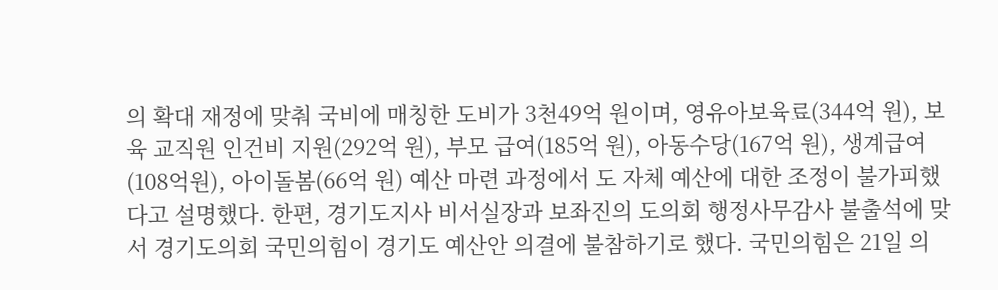의 확대 재정에 맞춰 국비에 매칭한 도비가 3천49억 원이며, 영유아보육료(344억 원), 보육 교직원 인건비 지원(292억 원), 부모 급여(185억 원), 아동수당(167억 원), 생계급여(108억원), 아이돌봄(66억 원) 예산 마련 과정에서 도 자체 예산에 대한 조정이 불가피했다고 설명했다. 한편, 경기도지사 비서실장과 보좌진의 도의회 행정사무감사 불출석에 맞서 경기도의회 국민의힘이 경기도 예산안 의결에 불참하기로 했다. 국민의힘은 21일 의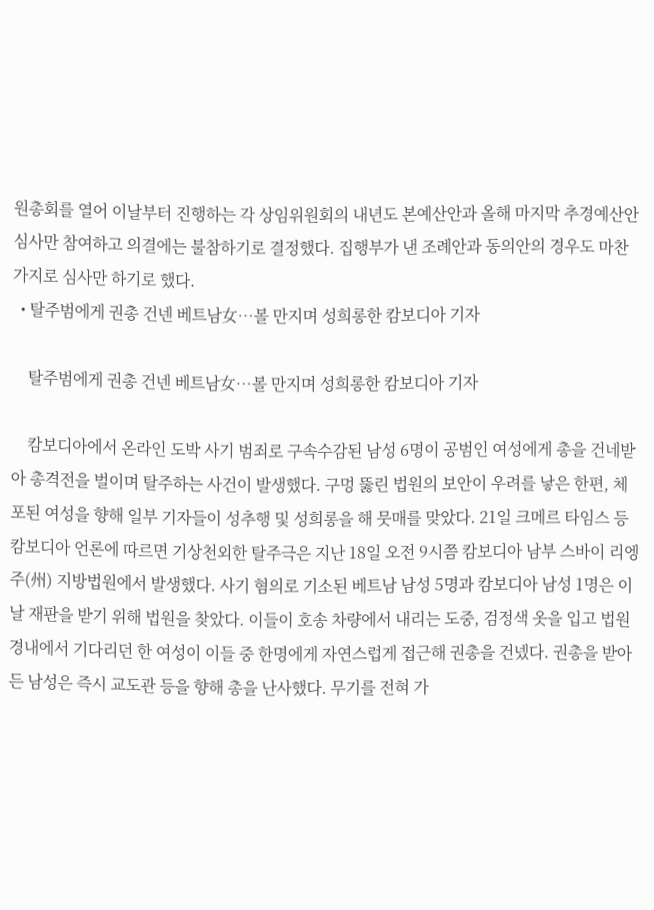원총회를 열어 이날부터 진행하는 각 상임위원회의 내년도 본예산안과 올해 마지막 추경예산안 심사만 참여하고 의결에는 불참하기로 결정했다. 집행부가 낸 조례안과 동의안의 경우도 마찬가지로 심사만 하기로 했다.
  • 탈주범에게 권총 건넨 베트남女…볼 만지며 성희롱한 캄보디아 기자

    탈주범에게 권총 건넨 베트남女…볼 만지며 성희롱한 캄보디아 기자

    캄보디아에서 온라인 도박 사기 범죄로 구속수감된 남성 6명이 공범인 여성에게 총을 건네받아 총격전을 벌이며 탈주하는 사건이 발생했다. 구멍 뚫린 법원의 보안이 우려를 낳은 한편, 체포된 여성을 향해 일부 기자들이 성추행 및 성희롱을 해 뭇매를 맞았다. 21일 크메르 타임스 등 캄보디아 언론에 따르면 기상천외한 탈주극은 지난 18일 오전 9시쯤 캄보디아 남부 스바이 리엥 주(州) 지방법원에서 발생했다. 사기 혐의로 기소된 베트남 남성 5명과 캄보디아 남성 1명은 이날 재판을 받기 위해 법원을 찾았다. 이들이 호송 차량에서 내리는 도중, 검정색 옷을 입고 법원 경내에서 기다리던 한 여성이 이들 중 한명에게 자연스럽게 접근해 권총을 건넸다. 권총을 받아 든 남성은 즉시 교도관 등을 향해 총을 난사했다. 무기를 전혀 가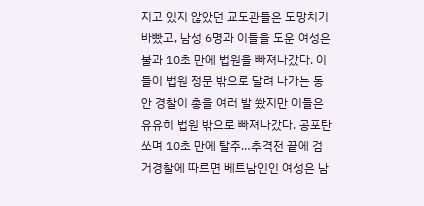지고 있지 않았던 교도관들은 도망치기 바빴고, 남성 6명과 이들을 도운 여성은 불과 10초 만에 법원을 빠져나갔다. 이들이 법원 정문 밖으로 달려 나가는 동안 경찰이 총을 여러 발 쐈지만 이들은 유유히 법원 밖으로 빠져나갔다. 공포탄 쏘며 10초 만에 탈주…추격전 끝에 검거경찰에 따르면 베트남인인 여성은 남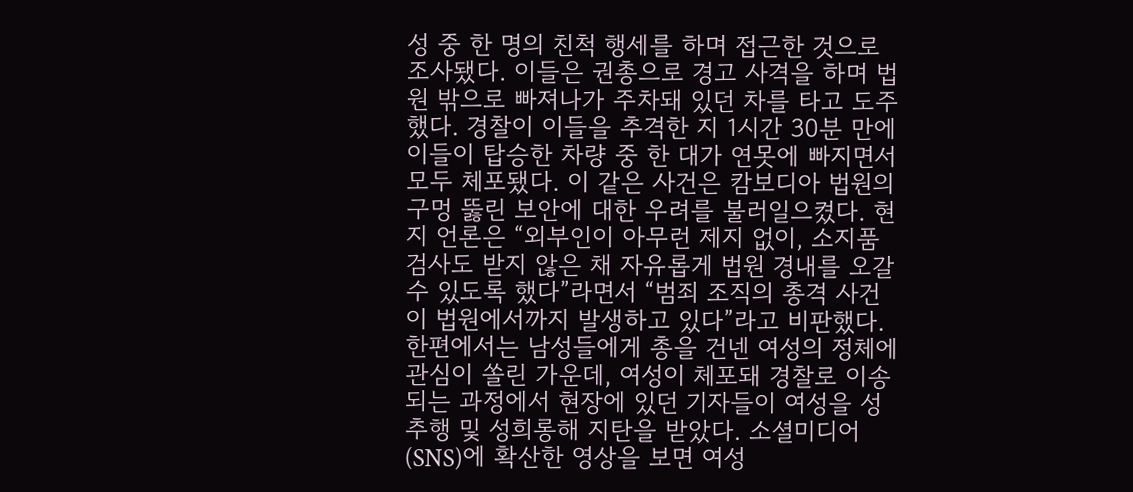성 중 한 명의 친척 행세를 하며 접근한 것으로 조사됐다. 이들은 권총으로 경고 사격을 하며 법원 밖으로 빠져나가 주차돼 있던 차를 타고 도주했다. 경찰이 이들을 추격한 지 1시간 30분 만에 이들이 탑승한 차량 중 한 대가 연못에 빠지면서 모두 체포됐다. 이 같은 사건은 캄보디아 법원의 구멍 뚫린 보안에 대한 우려를 불러일으켰다. 현지 언론은 “외부인이 아무런 제지 없이, 소지품 검사도 받지 않은 채 자유롭게 법원 경내를 오갈 수 있도록 했다”라면서 “범죄 조직의 총격 사건이 법원에서까지 발생하고 있다”라고 비판했다. 한편에서는 남성들에게 총을 건넨 여성의 정체에 관심이 쏠린 가운데, 여성이 체포돼 경찰로 이송되는 과정에서 현장에 있던 기자들이 여성을 성추행 및 성희롱해 지탄을 받았다. 소셜미디어(SNS)에 확산한 영상을 보면 여성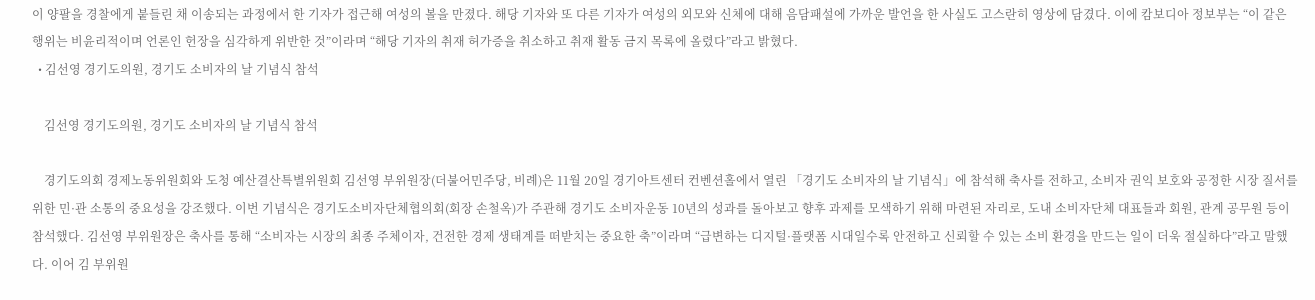이 양팔을 경찰에게 붙들린 채 이송되는 과정에서 한 기자가 접근해 여성의 볼을 만졌다. 해당 기자와 또 다른 기자가 여성의 외모와 신체에 대해 음담패설에 가까운 발언을 한 사실도 고스란히 영상에 담겼다. 이에 캄보디아 정보부는 “이 같은 행위는 비윤리적이며 언론인 헌장을 심각하게 위반한 것”이라며 “해당 기자의 취재 허가증을 취소하고 취재 활동 금지 목록에 올렸다”라고 밝혔다.
  • 김선영 경기도의원, 경기도 소비자의 날 기념식 참석

    김선영 경기도의원, 경기도 소비자의 날 기념식 참석

    경기도의회 경제노동위원회와 도청 예산결산특별위원회 김선영 부위원장(더불어민주당, 비례)은 11월 20일 경기아트센터 컨벤션홀에서 열린 「경기도 소비자의 날 기념식」에 참석해 축사를 전하고, 소비자 권익 보호와 공정한 시장 질서를 위한 민·관 소통의 중요성을 강조했다. 이번 기념식은 경기도소비자단체협의회(회장 손철옥)가 주관해 경기도 소비자운동 10년의 성과를 돌아보고 향후 과제를 모색하기 위해 마련된 자리로, 도내 소비자단체 대표들과 회원, 관계 공무원 등이 참석했다. 김선영 부위원장은 축사를 통해 “소비자는 시장의 최종 주체이자, 건전한 경제 생태계를 떠받치는 중요한 축”이라며 “급변하는 디지털·플랫폼 시대일수록 안전하고 신뢰할 수 있는 소비 환경을 만드는 일이 더욱 절실하다”라고 말했다. 이어 김 부위원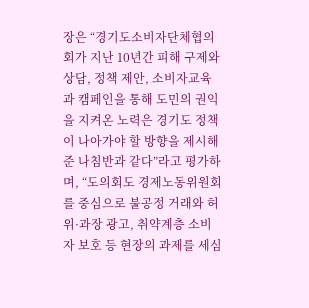장은 “경기도소비자단체협의회가 지난 10년간 피해 구제와 상담, 정책 제안, 소비자교육과 캠페인을 통해 도민의 권익을 지켜온 노력은 경기도 정책이 나아가야 할 방향을 제시해 준 나침반과 같다”라고 평가하며, “도의회도 경제노동위원회를 중심으로 불공정 거래와 허위·과장 광고, 취약계층 소비자 보호 등 현장의 과제를 세심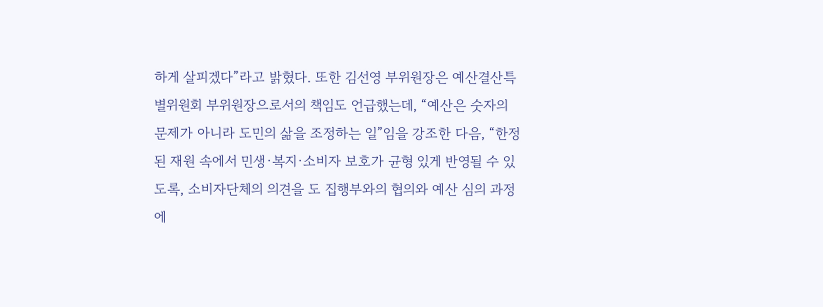하게 살피겠다”라고 밝혔다. 또한 김선영 부위원장은 예산결산특별위원회 부위원장으로서의 책임도 언급했는데, “예산은 숫자의 문제가 아니라 도민의 삶을 조정하는 일”임을 강조한 다음, “한정된 재원 속에서 민생·복지·소비자 보호가 균형 있게 반영될 수 있도록, 소비자단체의 의견을 도 집행부와의 협의와 예산 심의 과정에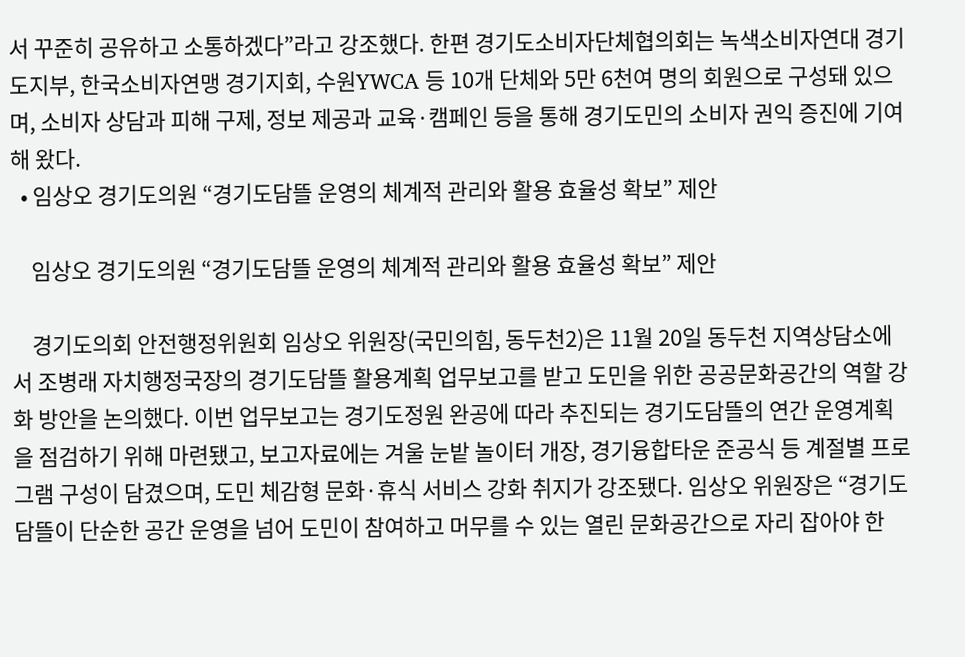서 꾸준히 공유하고 소통하겠다”라고 강조했다. 한편 경기도소비자단체협의회는 녹색소비자연대 경기도지부, 한국소비자연맹 경기지회, 수원YWCA 등 10개 단체와 5만 6천여 명의 회원으로 구성돼 있으며, 소비자 상담과 피해 구제, 정보 제공과 교육·캠페인 등을 통해 경기도민의 소비자 권익 증진에 기여해 왔다.
  • 임상오 경기도의원 “경기도담뜰 운영의 체계적 관리와 활용 효율성 확보” 제안

    임상오 경기도의원 “경기도담뜰 운영의 체계적 관리와 활용 효율성 확보” 제안

    경기도의회 안전행정위원회 임상오 위원장(국민의힘, 동두천2)은 11월 20일 동두천 지역상담소에서 조병래 자치행정국장의 경기도담뜰 활용계획 업무보고를 받고 도민을 위한 공공문화공간의 역할 강화 방안을 논의했다. 이번 업무보고는 경기도정원 완공에 따라 추진되는 경기도담뜰의 연간 운영계획을 점검하기 위해 마련됐고, 보고자료에는 겨울 눈밭 놀이터 개장, 경기융합타운 준공식 등 계절별 프로그램 구성이 담겼으며, 도민 체감형 문화·휴식 서비스 강화 취지가 강조됐다. 임상오 위원장은 “경기도담뜰이 단순한 공간 운영을 넘어 도민이 참여하고 머무를 수 있는 열린 문화공간으로 자리 잡아야 한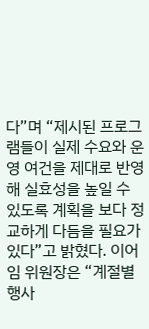다”며 “제시된 프로그램들이 실제 수요와 운영 여건을 제대로 반영해 실효성을 높일 수 있도록 계획을 보다 정교하게 다듬을 필요가 있다”고 밝혔다. 이어 임 위원장은 “계절별 행사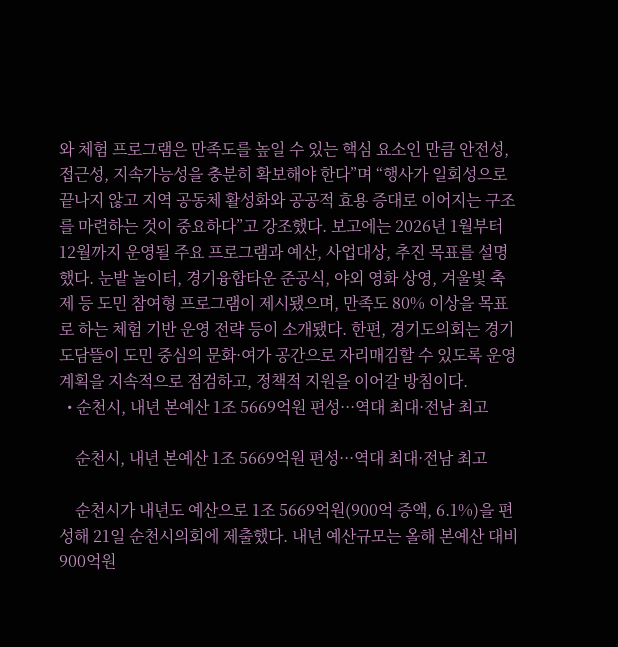와 체험 프로그램은 만족도를 높일 수 있는 핵심 요소인 만큼 안전성, 접근성, 지속가능성을 충분히 확보해야 한다”며 “행사가 일회성으로 끝나지 않고 지역 공동체 활성화와 공공적 효용 증대로 이어지는 구조를 마련하는 것이 중요하다”고 강조했다. 보고에는 2026년 1월부터 12월까지 운영될 주요 프로그램과 예산, 사업대상, 추진 목표를 설명했다. 눈밭 놀이터, 경기융합타운 준공식, 야외 영화 상영, 겨울빛 축제 등 도민 참여형 프로그램이 제시됐으며, 만족도 80% 이상을 목표로 하는 체험 기반 운영 전략 등이 소개됐다. 한편, 경기도의회는 경기도담뜰이 도민 중심의 문화·여가 공간으로 자리매김할 수 있도록 운영계획을 지속적으로 점검하고, 정책적 지원을 이어갈 방침이다.
  • 순천시, 내년 본예산 1조 5669억원 편성···역대 최대·전남 최고

    순천시, 내년 본예산 1조 5669억원 편성···역대 최대·전남 최고

    순천시가 내년도 예산으로 1조 5669억원(900억 증액, 6.1%)을 편성해 21일 순천시의회에 제출했다. 내년 예산규모는 올해 본예산 대비 900억원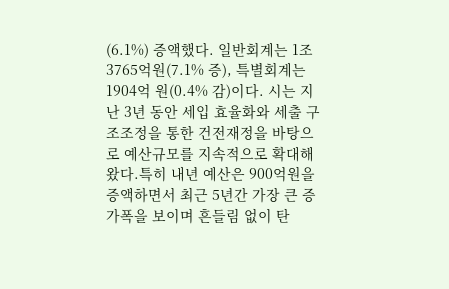(6.1%) 증액했다. 일반회계는 1조 3765억원(7.1% 증), 특별회계는 1904억 원(0.4% 감)이다. 시는 지난 3년 동안 세입 효율화와 세출 구조조정을 통한 건전재정을 바탕으로 예산규모를 지속적으로 확대해 왔다.특히 내년 예산은 900억원을 증액하면서 최근 5년간 가장 큰 증가폭을 보이며 흔들림 없이 탄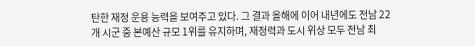탄한 재정 운용 능력을 보여주고 있다. 그 결과 올해에 이어 내년에도 전남 22개 시군 중 본예산 규모 1위를 유지하며, 재정력과 도시 위상 모두 전남 최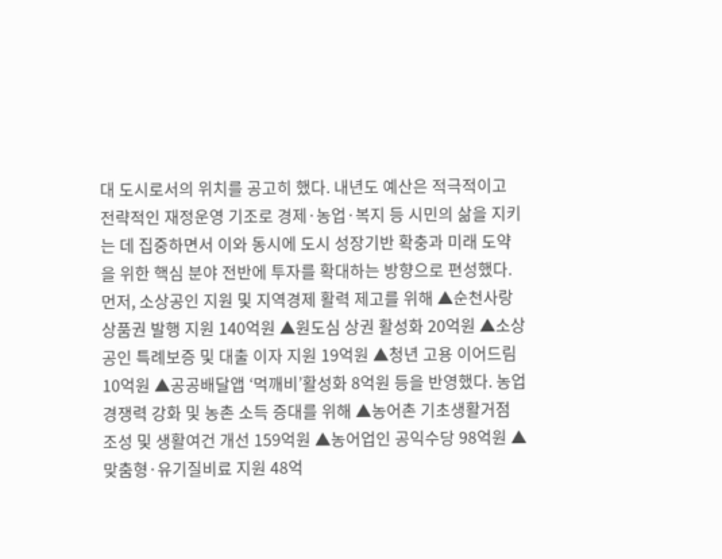대 도시로서의 위치를 공고히 했다. 내년도 예산은 적극적이고 전략적인 재정운영 기조로 경제·농업·복지 등 시민의 삶을 지키는 데 집중하면서 이와 동시에 도시 성장기반 확충과 미래 도약을 위한 핵심 분야 전반에 투자를 확대하는 방향으로 편성했다. 먼저, 소상공인 지원 및 지역경제 활력 제고를 위해 ▲순천사랑상품권 발행 지원 140억원 ▲원도심 상권 활성화 20억원 ▲소상공인 특례보증 및 대출 이자 지원 19억원 ▲청년 고용 이어드림 10억원 ▲공공배달앱 ‘먹깨비’활성화 8억원 등을 반영했다. 농업 경쟁력 강화 및 농촌 소득 증대를 위해 ▲농어촌 기초생활거점 조성 및 생활여건 개선 159억원 ▲농어업인 공익수당 98억원 ▲맞춤형·유기질비료 지원 48억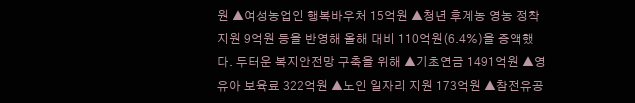원 ▲여성농업인 행복바우처 15억원 ▲청년 후계농 영농 정착 지원 9억원 등을 반영해 올해 대비 110억원(6.4%)을 증액했다. 두터운 복지안전망 구축을 위해 ▲기초연금 1491억원 ▲영유아 보육료 322억원 ▲노인 일자리 지원 173억원 ▲참전유공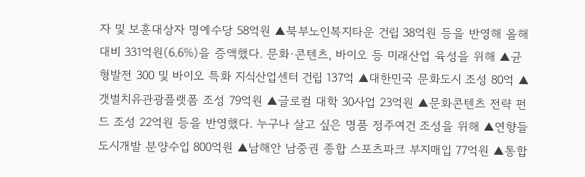자 및 보훈대상자 명예수당 58억원 ▲북부노인복지타운 건립 38억원 등을 반영해 올해 대비 331억원(6.6%)을 증액했다. 문화·콘텐츠, 바이오 등 미래산업 육성을 위해 ▲균형발전 300 및 바이오 특화 지식산업센터 건립 137억 ▲대한민국 문화도시 조성 80억 ▲갯벌치유관광플랫폼 조성 79억원 ▲글로컬 대학 30사업 23억원 ▲문화콘텐츠 전략 펀드 조성 22억원 등을 반영했다. 누구나 살고 싶은 명품 정주여건 조성을 위해 ▲연향들 도시개발 분양수입 800억원 ▲남해안 남중권 종합 스포츠파크 부지매입 77억원 ▲통합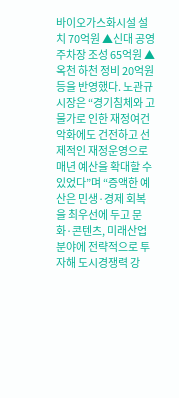바이오가스화시설 설치 70억원 ▲신대 공영주차장 조성 65억원 ▲옥천 하천 정비 20억원 등을 반영했다. 노관규 시장은 “경기침체와 고물가로 인한 재정여건 악화에도 건전하고 선제적인 재정운영으로 매년 예산을 확대할 수 있었다”며 “증액한 예산은 민생·경제 회복을 최우선에 두고 문화·콘텐츠, 미래산업 분야에 전략적으로 투자해 도시경쟁력 강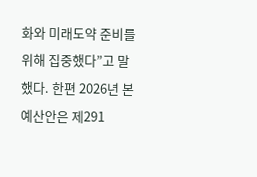화와 미래도약 준비를 위해 집중했다”고 말했다. 한편 2026년 본예산안은 제291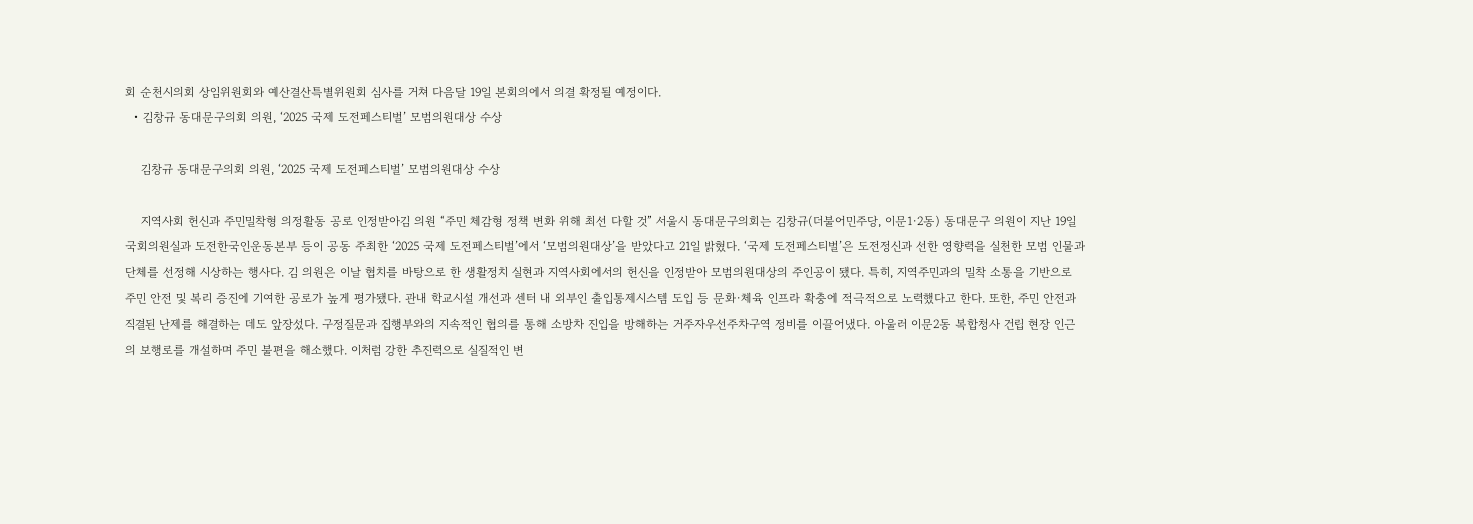회 순천시의회 상임위원회와 예산결산특별위원회 심사를 거쳐 다음달 19일 본회의에서 의결 확정될 예정이다.
  • 김창규 동대문구의회 의원, ‘2025 국제 도전페스티벌’ 모범의원대상 수상

    김창규 동대문구의회 의원, ‘2025 국제 도전페스티벌’ 모범의원대상 수상

    지역사회 헌신과 주민밀착형 의정활동 공로 인정받아김 의원 “주민 체감형 정책 변화 위해 최선 다할 것” 서울시 동대문구의회는 김창규(더불어민주당, 이문1·2동) 동대문구 의원이 지난 19일 국회의원실과 도전한국인운동본부 등이 공동 주최한 ‘2025 국제 도전페스티벌’에서 ‘모범의원대상’을 받았다고 21일 밝혔다. ‘국제 도전페스티벌’은 도전정신과 선한 영향력을 실천한 모범 인물과 단체를 선정해 시상하는 행사다. 김 의원은 이날 협치를 바탕으로 한 생활정치 실현과 지역사회에서의 헌신을 인정받아 모범의원대상의 주인공이 됐다. 특히, 지역주민과의 밀착 소통을 기반으로 주민 안전 및 복리 증진에 기여한 공로가 높게 평가됐다. 관내 학교시설 개선과 센터 내 외부인 출입통제시스템 도입 등 문화·체육 인프라 확충에 적극적으로 노력했다고 한다. 또한, 주민 안전과 직결된 난제를 해결하는 데도 앞장섰다. 구정질문과 집행부와의 지속적인 협의를 통해 소방차 진입을 방해하는 거주자우선주차구역 정비를 이끌어냈다. 아울러 이문2동 복합청사 건립 현장 인근의 보행로를 개설하며 주민 불편을 해소했다. 이처럼 강한 추진력으로 실질적인 변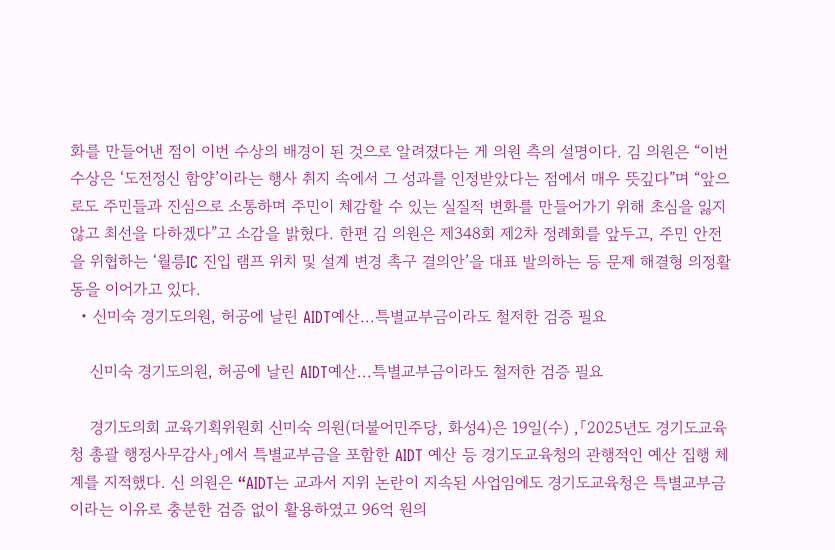화를 만들어낸 점이 이번 수상의 배경이 된 것으로 알려졌다는 게 의원 측의 설명이다. 김 의원은 “이번 수상은 ‘도전정신 함양’이라는 행사 취지 속에서 그 성과를 인정받았다는 점에서 매우 뜻깊다”며 “앞으로도 주민들과 진심으로 소통하며 주민이 체감할 수 있는 실질적 변화를 만들어가기 위해 초심을 잃지 않고 최선을 다하겠다”고 소감을 밝혔다. 한편 김 의원은 제348회 제2차 정례회를 앞두고, 주민 안전을 위협하는 ‘월릉IC 진입 램프 위치 및 설계 변경 촉구 결의안’을 대표 발의하는 등 문제 해결형 의정활동을 이어가고 있다.
  • 신미숙 경기도의원, 허공에 날린 AIDT예산...특별교부금이라도 철저한 검증 필요

    신미숙 경기도의원, 허공에 날린 AIDT예산...특별교부금이라도 철저한 검증 필요

    경기도의회 교육기획위원회 신미숙 의원(더불어민주당, 화성4)은 19일(수) ,「2025년도 경기도교육청 총괄 행정사무감사」에서 특별교부금을 포함한 AIDT 예산 등 경기도교육청의 관행적인 예산 집행 체계를 지적했다. 신 의원은 “AIDT는 교과서 지위 논란이 지속된 사업임에도 경기도교육청은 특별교부금이라는 이유로 충분한 검증 없이 활용하였고 96억 원의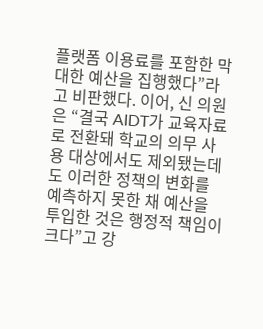플랫폼 이용료를 포함한 막대한 예산을 집행했다”라고 비판했다. 이어, 신 의원은 “결국 AIDT가 교육자료로 전환돼 학교의 의무 사용 대상에서도 제외됐는데도 이러한 정책의 변화를 예측하지 못한 채 예산을 투입한 것은 행정적 책임이 크다”고 강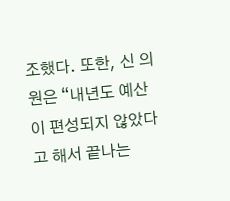조했다. 또한, 신 의원은 “내년도 예산이 편성되지 않았다고 해서 끝나는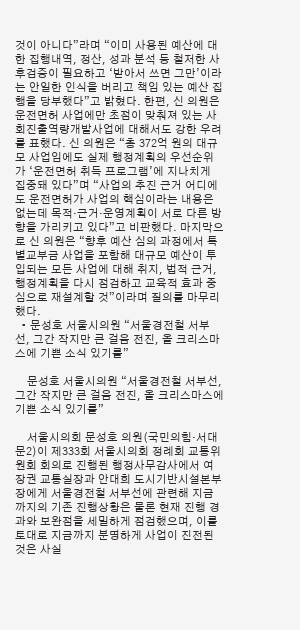것이 아니다”라며 “이미 사용된 예산에 대한 집행내역, 정산, 성과 분석 등 철저한 사후검증이 필요하고 ‘받아서 쓰면 그만’이라는 안일한 인식을 버리고 책임 있는 예산 집행을 당부했다”고 밝혔다. 한편, 신 의원은 운전면허 사업에만 초점이 맞춰져 있는 사회진출역량개발사업에 대해서도 강한 우려를 표했다. 신 의원은 “총 372억 원의 대규모 사업임에도 실제 행정계획의 우선순위가 ‘운전면허 취득 프로그램’에 지나치게 집중돼 있다”며 “사업의 추진 근거 어디에도 운전면허가 사업의 핵심이라는 내용은 없는데 목적·근거·운영계획이 서로 다른 방향을 가리키고 있다”고 비판했다. 마지막으로 신 의원은 “향후 예산 심의 과정에서 특별교부금 사업을 포함해 대규모 예산이 투입되는 모든 사업에 대해 취지, 법적 근거, 행정계획을 다시 점검하고 교육적 효과 중심으로 재설계할 것”이라며 질의를 마무리했다.
  • 문성호 서울시의원 “서울경전철 서부선, 그간 작지만 큰 걸음 전진, 올 크리스마스에 기쁜 소식 있기를”

    문성호 서울시의원 “서울경전철 서부선, 그간 작지만 큰 걸음 전진, 올 크리스마스에 기쁜 소식 있기를”

    서울시의회 문성호 의원(국민의힘·서대문2)이 제333회 서울시의회 정례회 교통위원회 회의로 진행된 행정사무감사에서 여장권 교통실장과 안대희 도시기반시설본부장에게 서울경전철 서부선에 관련해 지금까지의 기존 진행상황은 물론 현재 진행 경과와 보완점을 세밀하게 점검했으며, 이를 토대로 지금까지 분명하게 사업이 진전된 것은 사실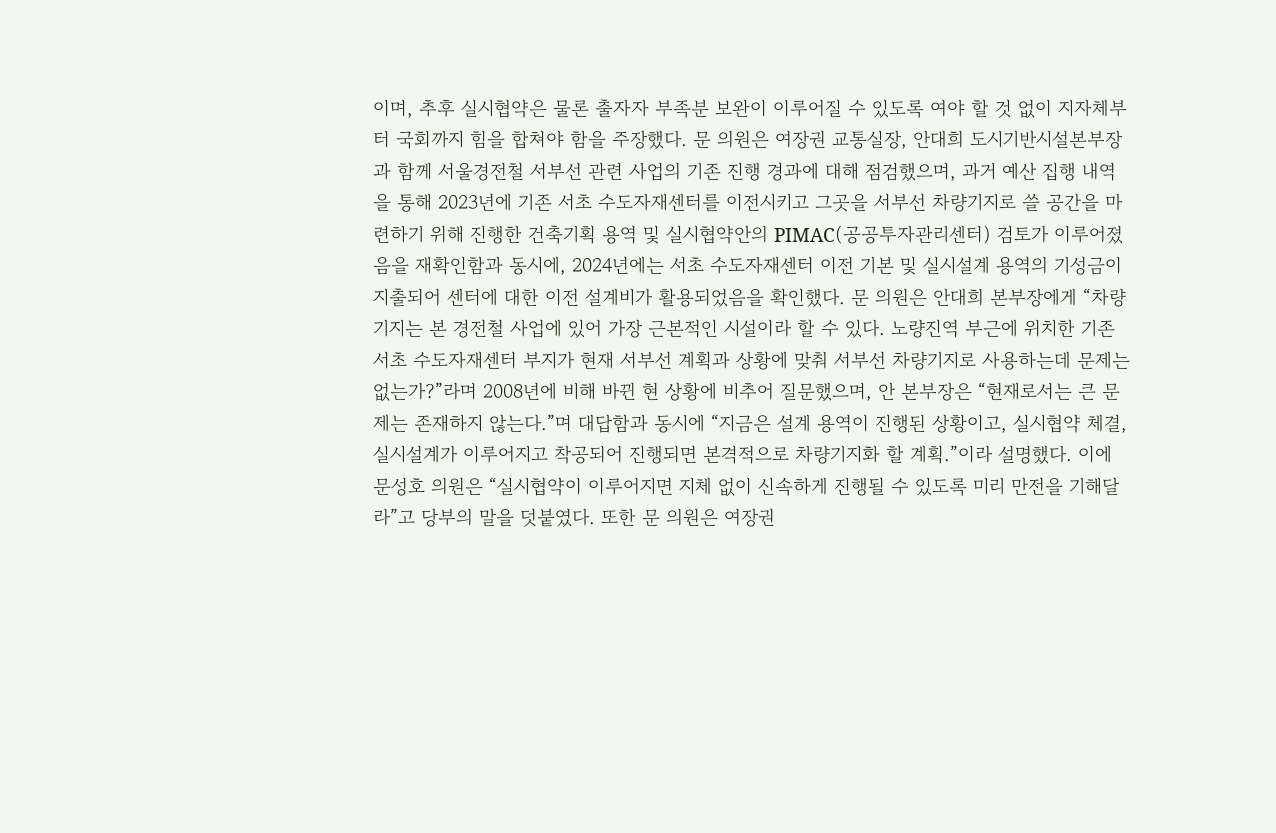이며, 추후 실시협약은 물론 출자자 부족분 보완이 이루어질 수 있도록 여야 할 것 없이 지자체부터 국회까지 힘을 합쳐야 함을 주장했다. 문 의원은 여장권 교통실장, 안대희 도시기반시설본부장과 함께 서울경전철 서부선 관련 사업의 기존 진행 경과에 대해 점검했으며, 과거 예산 집행 내역을 통해 2023년에 기존 서초 수도자재센터를 이전시키고 그곳을 서부선 차량기지로 쓸 공간을 마련하기 위해 진행한 건축기획 용역 및 실시협약안의 PIMAC(공공투자관리센터) 검토가 이루어졌음을 재확인함과 동시에, 2024년에는 서초 수도자재센터 이전 기본 및 실시설계 용역의 기성금이 지출되어 센터에 대한 이전 설계비가 활용되었음을 확인했다. 문 의원은 안대희 본부장에게 “차량기지는 본 경전철 사업에 있어 가장 근본적인 시설이라 할 수 있다. 노량진역 부근에 위치한 기존 서초 수도자재센터 부지가 현재 서부선 계획과 상황에 맞춰 서부선 차량기지로 사용하는데 문제는 없는가?”라며 2008년에 비해 바뀐 현 상황에 비추어 질문했으며, 안 본부장은 “현재로서는 큰 문제는 존재하지 않는다.”며 대답함과 동시에 “지금은 설계 용역이 진행된 상황이고, 실시협약 체결, 실시설계가 이루어지고 착공되어 진행되면 본격적으로 차량기지화 할 계획.”이라 설명했다. 이에 문성호 의원은 “실시협약이 이루어지면 지체 없이 신속하게 진행될 수 있도록 미리 만전을 기해달라”고 당부의 말을 덧붙였다. 또한 문 의원은 여장권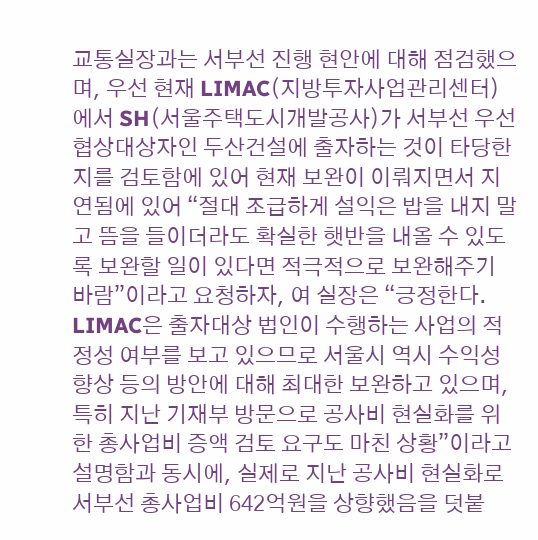교통실장과는 서부선 진행 현안에 대해 점검했으며, 우선 현재 LIMAC(지방투자사업관리센터)에서 SH(서울주택도시개발공사)가 서부선 우선협상대상자인 두산건설에 출자하는 것이 타당한지를 검토함에 있어 현재 보완이 이뤄지면서 지연됨에 있어 “절대 조급하게 설익은 밥을 내지 말고 뜸을 들이더라도 확실한 햇반을 내올 수 있도록 보완할 일이 있다면 적극적으로 보완해주기 바람”이라고 요청하자, 여 실장은 “긍정한다. LIMAC은 출자대상 법인이 수행하는 사업의 적정성 여부를 보고 있으므로 서울시 역시 수익성 향상 등의 방안에 대해 최대한 보완하고 있으며, 특히 지난 기재부 방문으로 공사비 현실화를 위한 총사업비 증액 검토 요구도 마친 상황”이라고 설명함과 동시에, 실제로 지난 공사비 현실화로 서부선 총사업비 642억원을 상향했음을 덧붙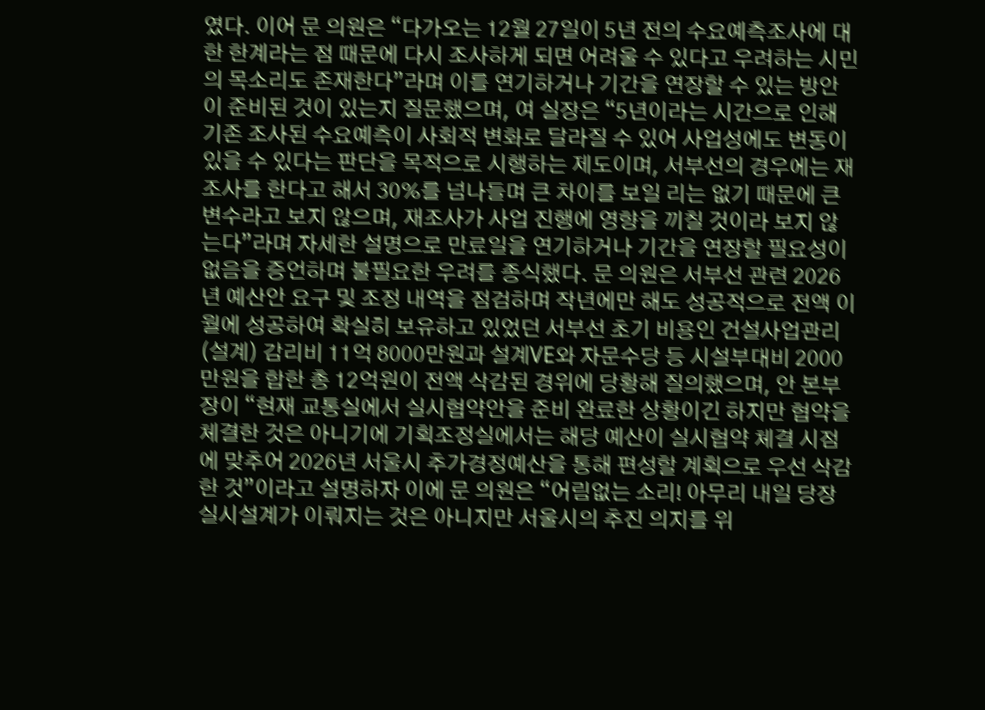였다. 이어 문 의원은 “다가오는 12월 27일이 5년 전의 수요예측조사에 대한 한계라는 점 때문에 다시 조사하게 되면 어려울 수 있다고 우려하는 시민의 목소리도 존재한다”라며 이를 연기하거나 기간을 연장할 수 있는 방안이 준비된 것이 있는지 질문했으며, 여 실장은 “5년이라는 시간으로 인해 기존 조사된 수요예측이 사회적 변화로 달라질 수 있어 사업성에도 변동이 있을 수 있다는 판단을 목적으로 시행하는 제도이며, 서부선의 경우에는 재조사를 한다고 해서 30%를 넘나들며 큰 차이를 보일 리는 없기 때문에 큰 변수라고 보지 않으며, 재조사가 사업 진행에 영향을 끼칠 것이라 보지 않는다”라며 자세한 설명으로 만료일을 연기하거나 기간을 연장할 필요성이 없음을 증언하며 불필요한 우려를 종식했다. 문 의원은 서부선 관련 2026년 예산안 요구 및 조정 내역을 점검하며 작년에만 해도 성공적으로 전액 이월에 성공하여 확실히 보유하고 있었던 서부선 초기 비용인 건설사업관리(설계) 감리비 11억 8000만원과 설계VE와 자문수당 등 시설부대비 2000만원을 합한 총 12억원이 전액 삭감된 경위에 당황해 질의했으며, 안 본부장이 “현재 교통실에서 실시협약안을 준비 완료한 상황이긴 하지만 협약을 체결한 것은 아니기에 기획조정실에서는 해당 예산이 실시협약 체결 시점에 맞추어 2026년 서울시 추가경정예산을 통해 편성할 계획으로 우선 삭감한 것”이라고 설명하자 이에 문 의원은 “어림없는 소리! 아무리 내일 당장 실시설계가 이뤄지는 것은 아니지만 서울시의 추진 의지를 위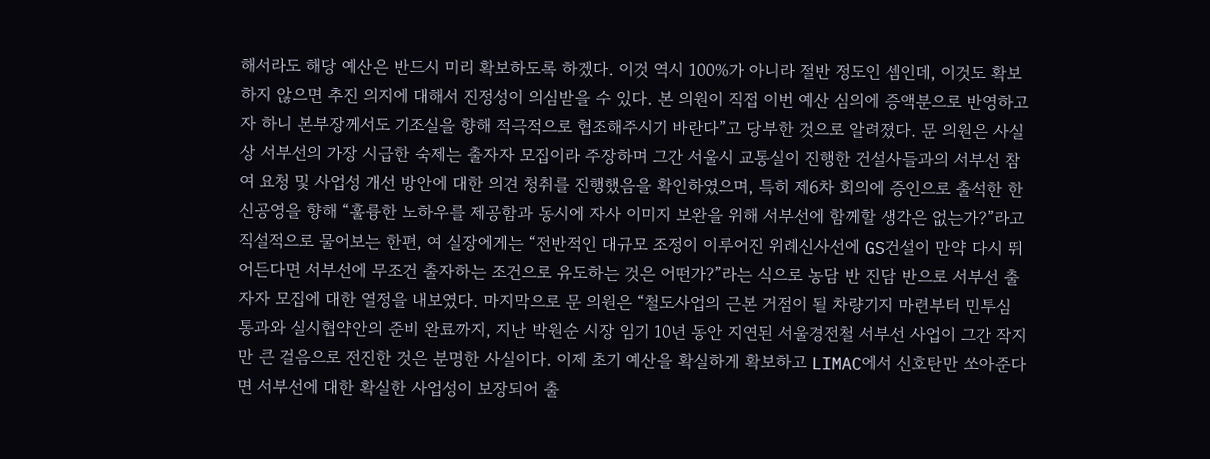해서라도 해당 예산은 반드시 미리 확보하도록 하겠다. 이것 역시 100%가 아니라 절반 정도인 셈인데, 이것도 확보하지 않으면 추진 의지에 대해서 진정성이 의심받을 수 있다. 본 의원이 직접 이번 예산 심의에 증액분으로 반영하고자 하니 본부장께서도 기조실을 향해 적극적으로 협조해주시기 바란다”고 당부한 것으로 알려졌다. 문 의원은 사실상 서부선의 가장 시급한 숙제는 출자자 모집이라 주장하며 그간 서울시 교통실이 진행한 건설사들과의 서부선 참여 요청 및 사업성 개선 방안에 대한 의견 청취를 진행했음을 확인하였으며, 특히 제6차 회의에 증인으로 출석한 한신공영을 향해 “훌륭한 노하우를 제공함과 동시에 자사 이미지 보완을 위해 서부선에 함께할 생각은 없는가?”라고 직설적으로 물어보는 한편, 여 실장에게는 “전반적인 대규모 조정이 이루어진 위례신사선에 GS건설이 만약 다시 뛰어든다면 서부선에 무조건 출자하는 조건으로 유도하는 것은 어떤가?”라는 식으로 농담 반 진담 반으로 서부선 출자자 모집에 대한 열정을 내보였다. 마지막으로 문 의원은 “철도사업의 근본 거점이 될 차량기지 마련부터 민투심 통과와 실시협약안의 준비 완료까지, 지난 박원순 시장 임기 10년 동안 지연된 서울경전철 서부선 사업이 그간 작지만 큰 걸음으로 전진한 것은 분명한 사실이다. 이제 초기 예산을 확실하게 확보하고 LIMAC에서 신호탄만 쏘아준다면 서부선에 대한 확실한 사업성이 보장되어 출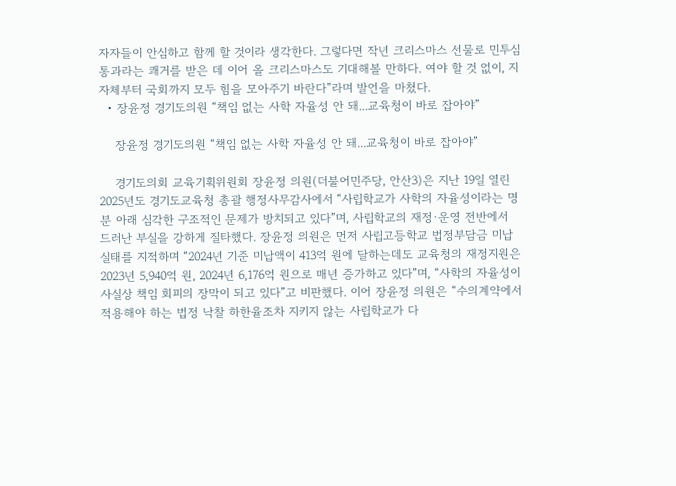자자들이 안심하고 함께 할 것이라 생각한다. 그렇다면 작년 크리스마스 선물로 민투심 통과라는 쾌거를 받은 데 이어 올 크리스마스도 기대해볼 만하다. 여야 할 것 없이, 지자체부터 국회까지 모두 힘을 모아주기 바란다”라며 발언을 마쳤다.
  • 장윤정 경기도의원 “책임 없는 사학 자율성 안 돼...교육청이 바로 잡아야”

    장윤정 경기도의원 “책임 없는 사학 자율성 안 돼...교육청이 바로 잡아야”

    경기도의회 교육기획위원회 장윤정 의원(더불어민주당, 안산3)은 지난 19일 열린 2025년도 경기도교육청 총괄 행정사무감사에서 “사립학교가 사학의 자율성이라는 명분 아래 심각한 구조적인 문제가 방치되고 있다”며, 사립학교의 재정·운영 전반에서 드러난 부실을 강하게 질타했다. 장윤정 의원은 먼저 사립고등학교 법정부담금 미납 실태를 지적하며 “2024년 기준 미납액이 413억 원에 달하는데도 교육청의 재정지원은 2023년 5,940억 원, 2024년 6,176억 원으로 매년 증가하고 있다”며, “사학의 자율성이 사실상 책임 회피의 장막이 되고 있다”고 비판했다. 이어 장윤정 의원은 “수의계약에서 적용해야 하는 법정 낙찰 하한율조차 지키지 않는 사립학교가 다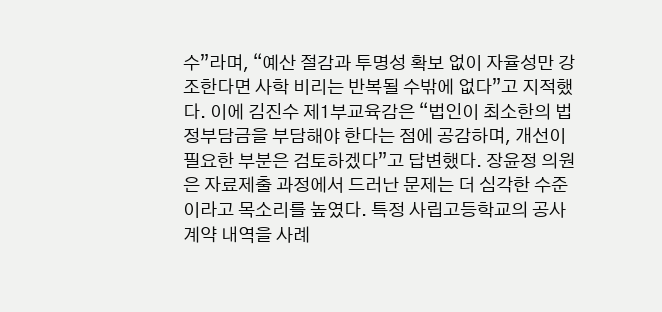수”라며, “예산 절감과 투명성 확보 없이 자율성만 강조한다면 사학 비리는 반복될 수밖에 없다”고 지적했다. 이에 김진수 제1부교육감은 “법인이 최소한의 법정부담금을 부담해야 한다는 점에 공감하며, 개선이 필요한 부분은 검토하겠다”고 답변했다. 장윤정 의원은 자료제출 과정에서 드러난 문제는 더 심각한 수준이라고 목소리를 높였다. 특정 사립고등학교의 공사 계약 내역을 사례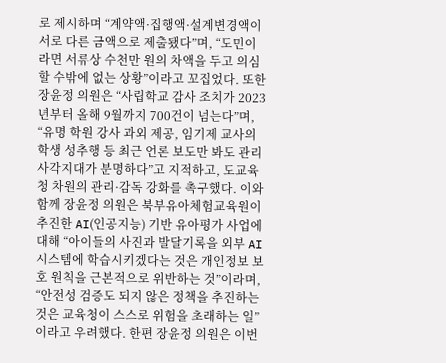로 제시하며 “계약액·집행액·설계변경액이 서로 다른 금액으로 제출됐다”며, “도민이라면 서류상 수천만 원의 차액을 두고 의심할 수밖에 없는 상황”이라고 꼬집었다. 또한 장윤정 의원은 “사립학교 감사 조치가 2023년부터 올해 9월까지 700건이 넘는다”며, “유명 학원 강사 과외 제공, 임기제 교사의 학생 성추행 등 최근 언론 보도만 봐도 관리 사각지대가 분명하다”고 지적하고, 도교육청 차원의 관리·감독 강화를 촉구했다. 이와 함께 장윤정 의원은 북부유아체험교육원이 추진한 AI(인공지능) 기반 유아평가 사업에 대해 “아이들의 사진과 발달기록을 외부 AI 시스템에 학습시키겠다는 것은 개인정보 보호 원칙을 근본적으로 위반하는 것”이라며, “안전성 검증도 되지 않은 정책을 추진하는 것은 교육청이 스스로 위험을 초래하는 일”이라고 우려했다. 한편 장윤정 의원은 이번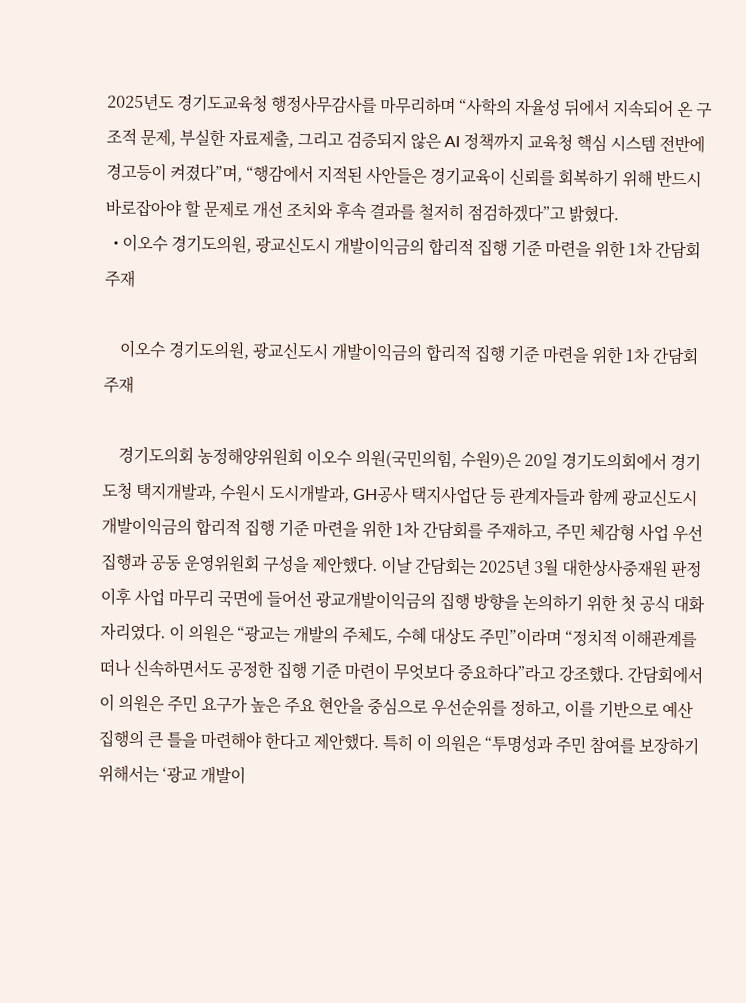2025년도 경기도교육청 행정사무감사를 마무리하며 “사학의 자율성 뒤에서 지속되어 온 구조적 문제, 부실한 자료제출, 그리고 검증되지 않은 AI 정책까지 교육청 핵심 시스템 전반에 경고등이 켜졌다”며, “행감에서 지적된 사안들은 경기교육이 신뢰를 회복하기 위해 반드시 바로잡아야 할 문제로 개선 조치와 후속 결과를 철저히 점검하겠다”고 밝혔다.
  • 이오수 경기도의원, 광교신도시 개발이익금의 합리적 집행 기준 마련을 위한 1차 간담회 주재

    이오수 경기도의원, 광교신도시 개발이익금의 합리적 집행 기준 마련을 위한 1차 간담회 주재

    경기도의회 농정해양위원회 이오수 의원(국민의힘, 수원9)은 20일 경기도의회에서 경기도청 택지개발과, 수원시 도시개발과, GH공사 택지사업단 등 관계자들과 함께 광교신도시 개발이익금의 합리적 집행 기준 마련을 위한 1차 간담회를 주재하고, 주민 체감형 사업 우선 집행과 공동 운영위원회 구성을 제안했다. 이날 간담회는 2025년 3월 대한상사중재원 판정 이후 사업 마무리 국면에 들어선 광교개발이익금의 집행 방향을 논의하기 위한 첫 공식 대화 자리였다. 이 의원은 “광교는 개발의 주체도, 수혜 대상도 주민”이라며 “정치적 이해관계를 떠나 신속하면서도 공정한 집행 기준 마련이 무엇보다 중요하다”라고 강조했다. 간담회에서 이 의원은 주민 요구가 높은 주요 현안을 중심으로 우선순위를 정하고, 이를 기반으로 예산 집행의 큰 틀을 마련해야 한다고 제안했다. 특히 이 의원은 “투명성과 주민 참여를 보장하기 위해서는 ‘광교 개발이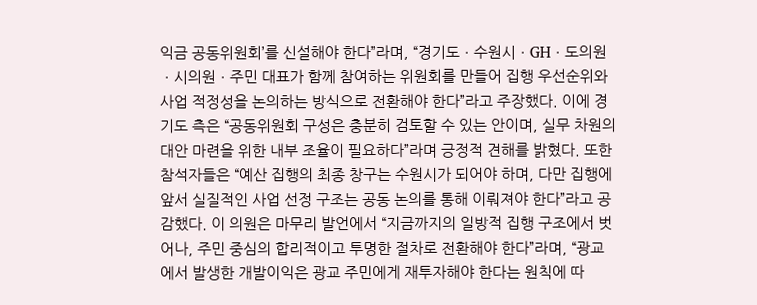익금 공동위원회’를 신설해야 한다”라며, “경기도ㆍ수원시ㆍGHㆍ도의원ㆍ시의원ㆍ주민 대표가 함께 참여하는 위원회를 만들어 집행 우선순위와 사업 적정성을 논의하는 방식으로 전환해야 한다”라고 주장했다. 이에 경기도 측은 “공동위원회 구성은 충분히 검토할 수 있는 안이며, 실무 차원의 대안 마련을 위한 내부 조율이 필요하다”라며 긍정적 견해를 밝혔다. 또한 참석자들은 “예산 집행의 최종 창구는 수원시가 되어야 하며, 다만 집행에 앞서 실질적인 사업 선정 구조는 공동 논의를 통해 이뤄져야 한다”라고 공감했다. 이 의원은 마무리 발언에서 “지금까지의 일방적 집행 구조에서 벗어나, 주민 중심의 합리적이고 투명한 절차로 전환해야 한다”라며, “광교에서 발생한 개발이익은 광교 주민에게 재투자해야 한다는 원칙에 따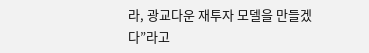라, 광교다운 재투자 모델을 만들겠다”라고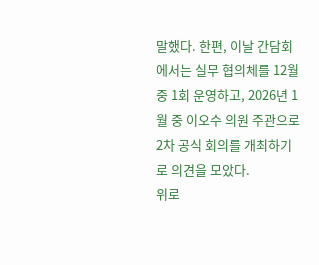말했다. 한편, 이날 간담회에서는 실무 협의체를 12월 중 1회 운영하고, 2026년 1월 중 이오수 의원 주관으로 2차 공식 회의를 개최하기로 의견을 모았다.
위로